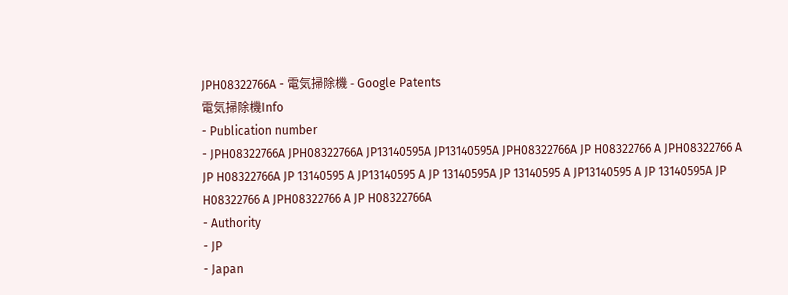JPH08322766A - 電気掃除機 - Google Patents
電気掃除機Info
- Publication number
- JPH08322766A JPH08322766A JP13140595A JP13140595A JPH08322766A JP H08322766 A JPH08322766 A JP H08322766A JP 13140595 A JP13140595 A JP 13140595A JP 13140595 A JP13140595 A JP 13140595A JP H08322766 A JPH08322766 A JP H08322766A
- Authority
- JP
- Japan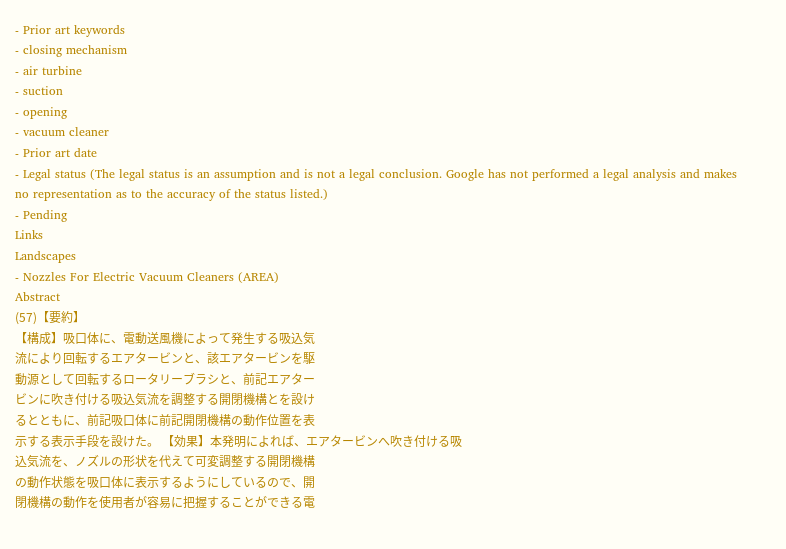- Prior art keywords
- closing mechanism
- air turbine
- suction
- opening
- vacuum cleaner
- Prior art date
- Legal status (The legal status is an assumption and is not a legal conclusion. Google has not performed a legal analysis and makes no representation as to the accuracy of the status listed.)
- Pending
Links
Landscapes
- Nozzles For Electric Vacuum Cleaners (AREA)
Abstract
(57)【要約】
【構成】吸口体に、電動送風機によって発生する吸込気
流により回転するエアタービンと、該エアタービンを駆
動源として回転するロータリーブラシと、前記エアター
ビンに吹き付ける吸込気流を調整する開閉機構とを設け
るとともに、前記吸口体に前記開閉機構の動作位置を表
示する表示手段を設けた。 【効果】本発明によれば、エアタービンへ吹き付ける吸
込気流を、ノズルの形状を代えて可変調整する開閉機構
の動作状態を吸口体に表示するようにしているので、開
閉機構の動作を使用者が容易に把握することができる電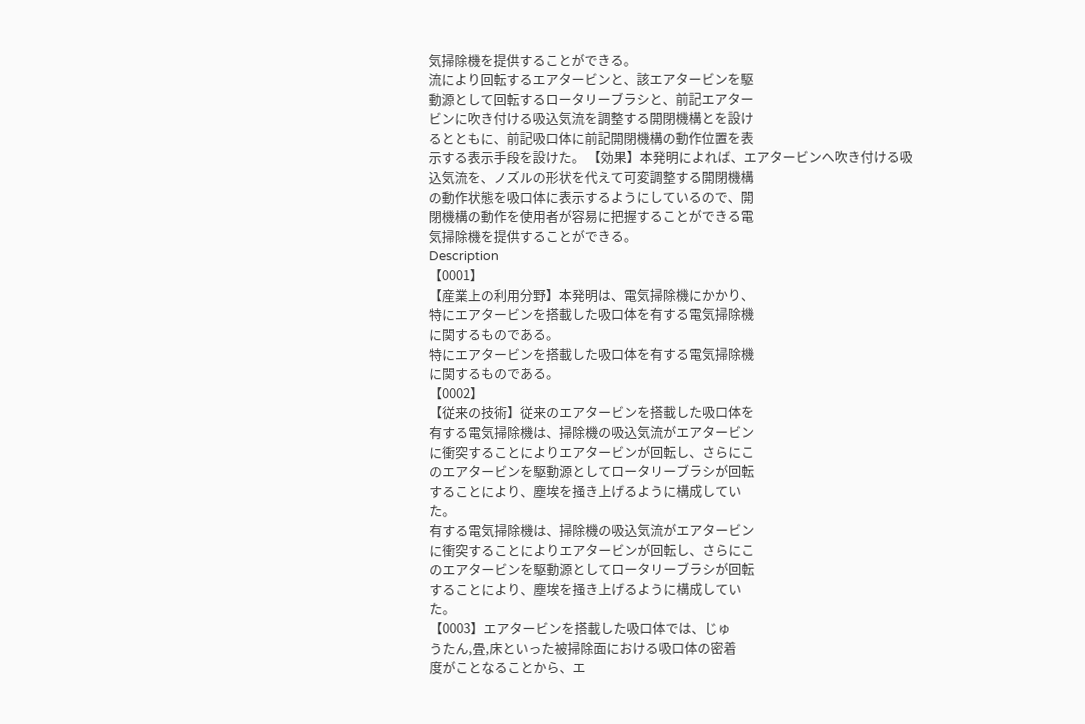気掃除機を提供することができる。
流により回転するエアタービンと、該エアタービンを駆
動源として回転するロータリーブラシと、前記エアター
ビンに吹き付ける吸込気流を調整する開閉機構とを設け
るとともに、前記吸口体に前記開閉機構の動作位置を表
示する表示手段を設けた。 【効果】本発明によれば、エアタービンへ吹き付ける吸
込気流を、ノズルの形状を代えて可変調整する開閉機構
の動作状態を吸口体に表示するようにしているので、開
閉機構の動作を使用者が容易に把握することができる電
気掃除機を提供することができる。
Description
【0001】
【産業上の利用分野】本発明は、電気掃除機にかかり、
特にエアタービンを搭載した吸口体を有する電気掃除機
に関するものである。
特にエアタービンを搭載した吸口体を有する電気掃除機
に関するものである。
【0002】
【従来の技術】従来のエアタービンを搭載した吸口体を
有する電気掃除機は、掃除機の吸込気流がエアタービン
に衝突することによりエアタービンが回転し、さらにこ
のエアタービンを駆動源としてロータリーブラシが回転
することにより、塵埃を掻き上げるように構成してい
た。
有する電気掃除機は、掃除機の吸込気流がエアタービン
に衝突することによりエアタービンが回転し、さらにこ
のエアタービンを駆動源としてロータリーブラシが回転
することにより、塵埃を掻き上げるように構成してい
た。
【0003】エアタービンを搭載した吸口体では、じゅ
うたん,畳,床といった被掃除面における吸口体の密着
度がことなることから、エ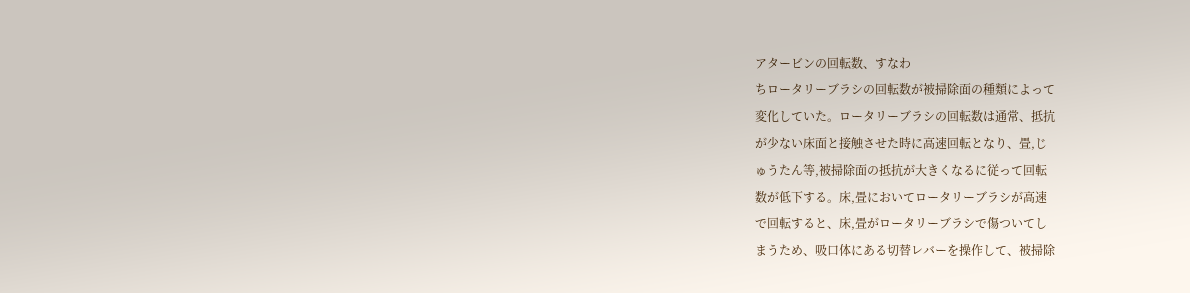アタービンの回転数、すなわ
ちロータリーブラシの回転数が被掃除面の種類によって
変化していた。ロータリーブラシの回転数は通常、抵抗
が少ない床面と接触させた時に高速回転となり、畳,じ
ゅうたん等,被掃除面の抵抗が大きくなるに従って回転
数が低下する。床,畳においてロータリーブラシが高速
で回転すると、床,畳がロータリーブラシで傷ついてし
まうため、吸口体にある切替レバーを操作して、被掃除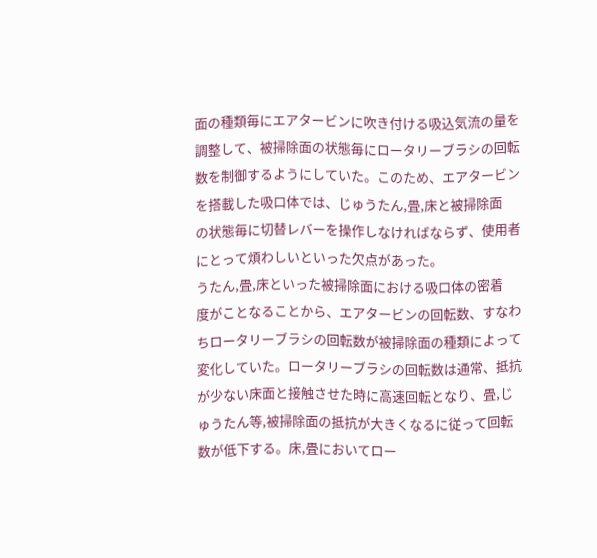面の種類毎にエアタービンに吹き付ける吸込気流の量を
調整して、被掃除面の状態毎にロータリーブラシの回転
数を制御するようにしていた。このため、エアタービン
を搭載した吸口体では、じゅうたん,畳,床と被掃除面
の状態毎に切替レバーを操作しなければならず、使用者
にとって煩わしいといった欠点があった。
うたん,畳,床といった被掃除面における吸口体の密着
度がことなることから、エアタービンの回転数、すなわ
ちロータリーブラシの回転数が被掃除面の種類によって
変化していた。ロータリーブラシの回転数は通常、抵抗
が少ない床面と接触させた時に高速回転となり、畳,じ
ゅうたん等,被掃除面の抵抗が大きくなるに従って回転
数が低下する。床,畳においてロー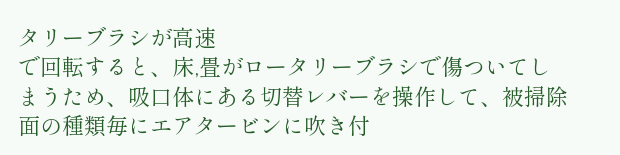タリーブラシが高速
で回転すると、床,畳がロータリーブラシで傷ついてし
まうため、吸口体にある切替レバーを操作して、被掃除
面の種類毎にエアタービンに吹き付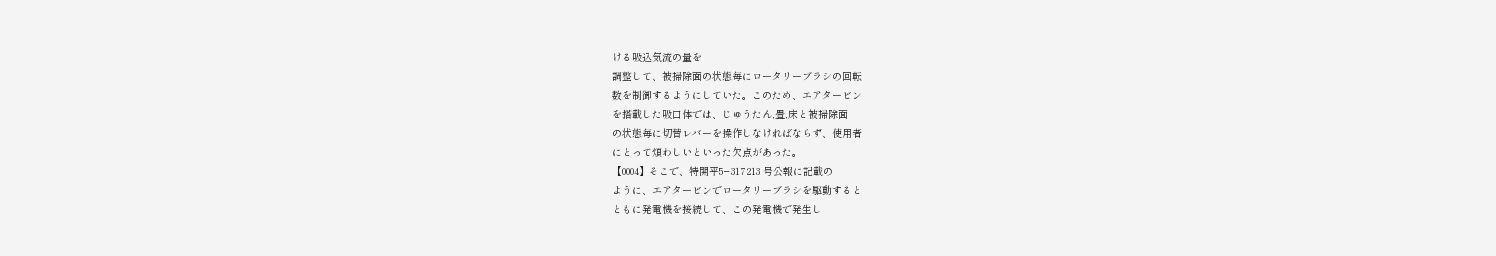ける吸込気流の量を
調整して、被掃除面の状態毎にロータリーブラシの回転
数を制御するようにしていた。このため、エアタービン
を搭載した吸口体では、じゅうたん,畳,床と被掃除面
の状態毎に切替レバーを操作しなければならず、使用者
にとって煩わしいといった欠点があった。
【0004】そこで、特開平5−317213 号公報に記載の
ように、エアタービンでロータリーブラシを駆動すると
ともに発電機を接続して、この発電機で発生し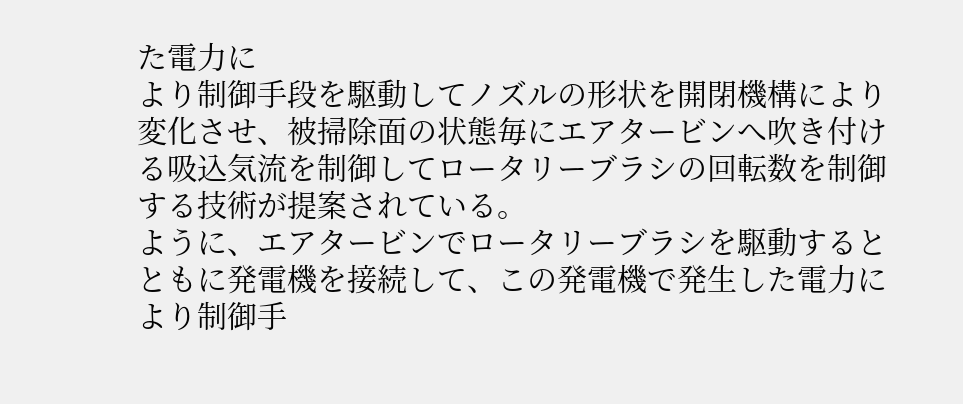た電力に
より制御手段を駆動してノズルの形状を開閉機構により
変化させ、被掃除面の状態毎にエアタービンへ吹き付け
る吸込気流を制御してロータリーブラシの回転数を制御
する技術が提案されている。
ように、エアタービンでロータリーブラシを駆動すると
ともに発電機を接続して、この発電機で発生した電力に
より制御手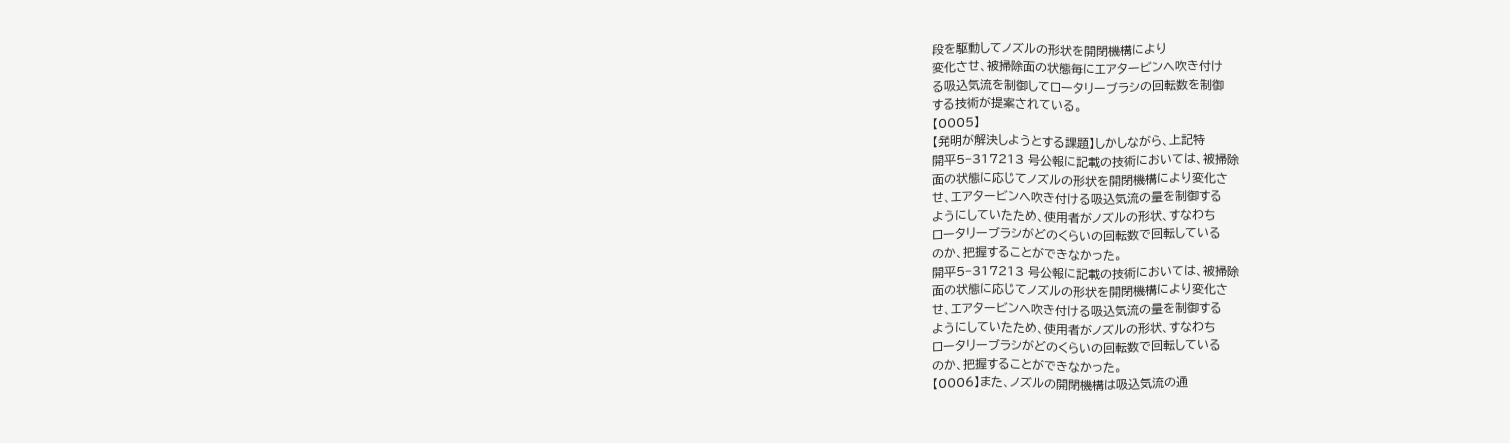段を駆動してノズルの形状を開閉機構により
変化させ、被掃除面の状態毎にエアタービンへ吹き付け
る吸込気流を制御してロータリーブラシの回転数を制御
する技術が提案されている。
【0005】
【発明が解決しようとする課題】しかしながら、上記特
開平5−317213 号公報に記載の技術においては、被掃除
面の状態に応じてノズルの形状を開閉機構により変化さ
せ、エアタービンへ吹き付ける吸込気流の量を制御する
ようにしていたため、使用者がノズルの形状、すなわち
ロータリーブラシがどのくらいの回転数で回転している
のか、把握することができなかった。
開平5−317213 号公報に記載の技術においては、被掃除
面の状態に応じてノズルの形状を開閉機構により変化さ
せ、エアタービンへ吹き付ける吸込気流の量を制御する
ようにしていたため、使用者がノズルの形状、すなわち
ロータリーブラシがどのくらいの回転数で回転している
のか、把握することができなかった。
【0006】また、ノズルの開閉機構は吸込気流の通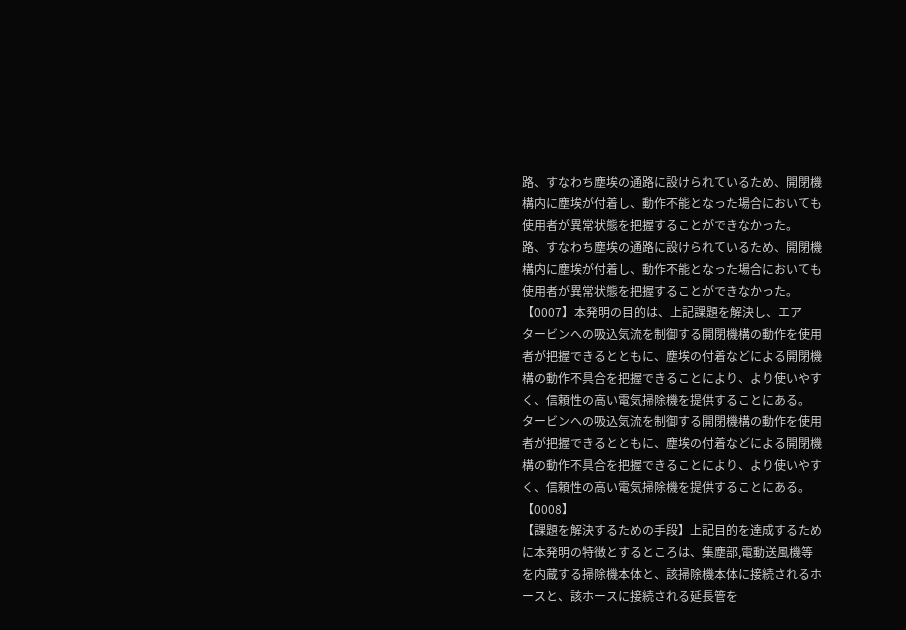路、すなわち塵埃の通路に設けられているため、開閉機
構内に塵埃が付着し、動作不能となった場合においても
使用者が異常状態を把握することができなかった。
路、すなわち塵埃の通路に設けられているため、開閉機
構内に塵埃が付着し、動作不能となった場合においても
使用者が異常状態を把握することができなかった。
【0007】本発明の目的は、上記課題を解決し、エア
タービンへの吸込気流を制御する開閉機構の動作を使用
者が把握できるとともに、塵埃の付着などによる開閉機
構の動作不具合を把握できることにより、より使いやす
く、信頼性の高い電気掃除機を提供することにある。
タービンへの吸込気流を制御する開閉機構の動作を使用
者が把握できるとともに、塵埃の付着などによる開閉機
構の動作不具合を把握できることにより、より使いやす
く、信頼性の高い電気掃除機を提供することにある。
【0008】
【課題を解決するための手段】上記目的を達成するため
に本発明の特徴とするところは、集塵部,電動送風機等
を内蔵する掃除機本体と、該掃除機本体に接続されるホ
ースと、該ホースに接続される延長管を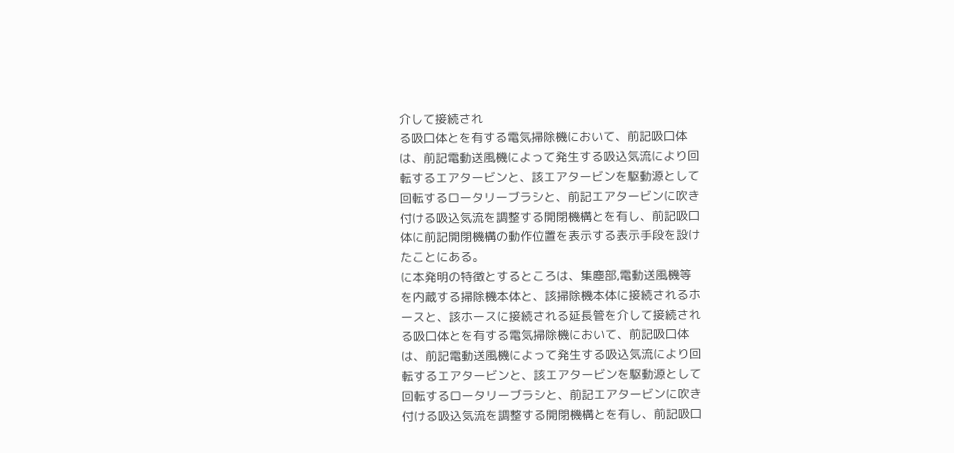介して接続され
る吸口体とを有する電気掃除機において、前記吸口体
は、前記電動送風機によって発生する吸込気流により回
転するエアタービンと、該エアタービンを駆動源として
回転するロータリーブラシと、前記エアタービンに吹き
付ける吸込気流を調整する開閉機構とを有し、前記吸口
体に前記開閉機構の動作位置を表示する表示手段を設け
たことにある。
に本発明の特徴とするところは、集塵部,電動送風機等
を内蔵する掃除機本体と、該掃除機本体に接続されるホ
ースと、該ホースに接続される延長管を介して接続され
る吸口体とを有する電気掃除機において、前記吸口体
は、前記電動送風機によって発生する吸込気流により回
転するエアタービンと、該エアタービンを駆動源として
回転するロータリーブラシと、前記エアタービンに吹き
付ける吸込気流を調整する開閉機構とを有し、前記吸口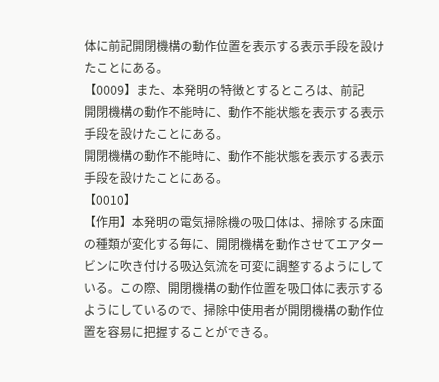体に前記開閉機構の動作位置を表示する表示手段を設け
たことにある。
【0009】また、本発明の特徴とするところは、前記
開閉機構の動作不能時に、動作不能状態を表示する表示
手段を設けたことにある。
開閉機構の動作不能時に、動作不能状態を表示する表示
手段を設けたことにある。
【0010】
【作用】本発明の電気掃除機の吸口体は、掃除する床面
の種類が変化する毎に、開閉機構を動作させてエアター
ビンに吹き付ける吸込気流を可変に調整するようにして
いる。この際、開閉機構の動作位置を吸口体に表示する
ようにしているので、掃除中使用者が開閉機構の動作位
置を容易に把握することができる。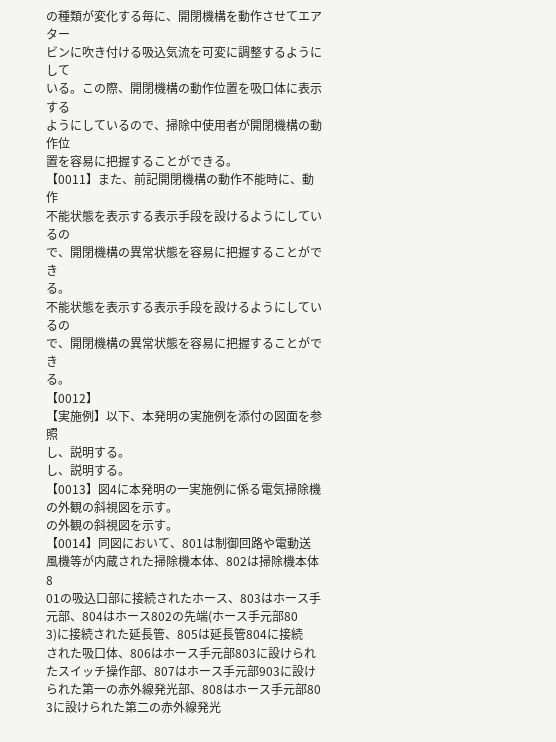の種類が変化する毎に、開閉機構を動作させてエアター
ビンに吹き付ける吸込気流を可変に調整するようにして
いる。この際、開閉機構の動作位置を吸口体に表示する
ようにしているので、掃除中使用者が開閉機構の動作位
置を容易に把握することができる。
【0011】また、前記開閉機構の動作不能時に、動作
不能状態を表示する表示手段を設けるようにしているの
で、開閉機構の異常状態を容易に把握することができ
る。
不能状態を表示する表示手段を設けるようにしているの
で、開閉機構の異常状態を容易に把握することができ
る。
【0012】
【実施例】以下、本発明の実施例を添付の図面を参照
し、説明する。
し、説明する。
【0013】図4に本発明の一実施例に係る電気掃除機
の外観の斜視図を示す。
の外観の斜視図を示す。
【0014】同図において、801は制御回路や電動送
風機等が内蔵された掃除機本体、802は掃除機本体8
01の吸込口部に接続されたホース、803はホース手
元部、804はホース802の先端(ホース手元部80
3)に接続された延長管、805は延長管804に接続
された吸口体、806はホース手元部803に設けられ
たスイッチ操作部、807はホース手元部903に設け
られた第一の赤外線発光部、808はホース手元部80
3に設けられた第二の赤外線発光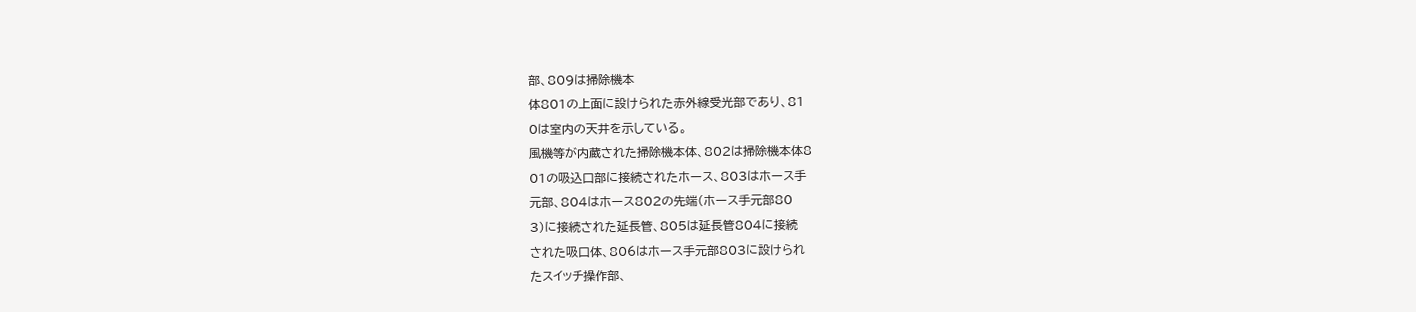部、809は掃除機本
体801の上面に設けられた赤外線受光部であり、81
0は室内の天井を示している。
風機等が内蔵された掃除機本体、802は掃除機本体8
01の吸込口部に接続されたホース、803はホース手
元部、804はホース802の先端(ホース手元部80
3)に接続された延長管、805は延長管804に接続
された吸口体、806はホース手元部803に設けられ
たスイッチ操作部、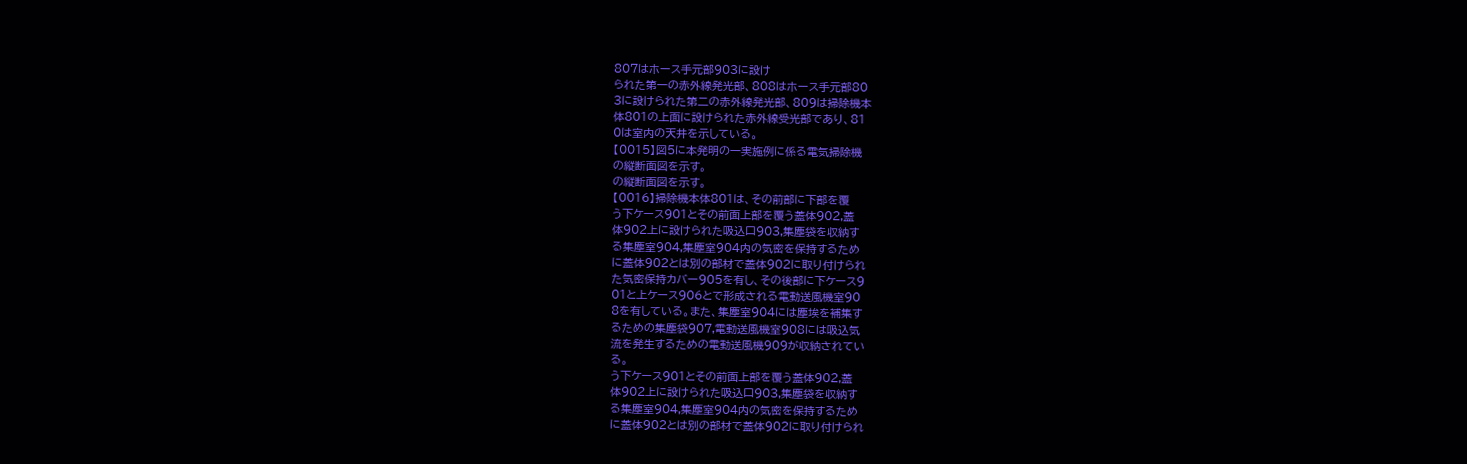807はホース手元部903に設け
られた第一の赤外線発光部、808はホース手元部80
3に設けられた第二の赤外線発光部、809は掃除機本
体801の上面に設けられた赤外線受光部であり、81
0は室内の天井を示している。
【0015】図5に本発明の一実施例に係る電気掃除機
の縦断面図を示す。
の縦断面図を示す。
【0016】掃除機本体801は、その前部に下部を覆
う下ケース901とその前面上部を覆う蓋体902,蓋
体902上に設けられた吸込口903,集塵袋を収納す
る集塵室904,集塵室904内の気密を保持するため
に蓋体902とは別の部材で蓋体902に取り付けられ
た気密保持カバー905を有し、その後部に下ケース9
01と上ケース906とで形成される電動送風機室90
8を有している。また、集塵室904には塵埃を補集す
るための集塵袋907,電動送風機室908には吸込気
流を発生するための電動送風機909が収納されてい
る。
う下ケース901とその前面上部を覆う蓋体902,蓋
体902上に設けられた吸込口903,集塵袋を収納す
る集塵室904,集塵室904内の気密を保持するため
に蓋体902とは別の部材で蓋体902に取り付けられ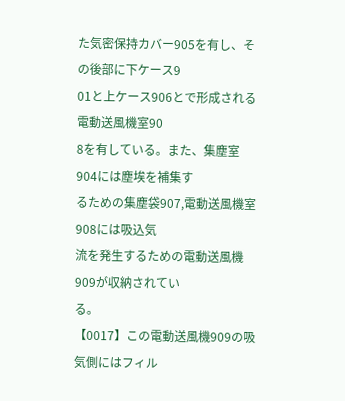た気密保持カバー905を有し、その後部に下ケース9
01と上ケース906とで形成される電動送風機室90
8を有している。また、集塵室904には塵埃を補集す
るための集塵袋907,電動送風機室908には吸込気
流を発生するための電動送風機909が収納されてい
る。
【0017】この電動送風機909の吸気側にはフィル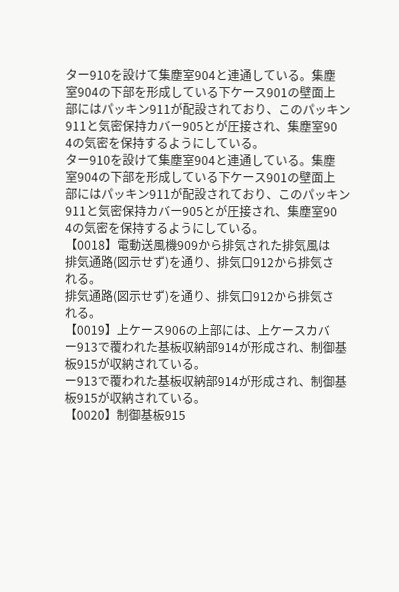ター910を設けて集塵室904と連通している。集塵
室904の下部を形成している下ケース901の壁面上
部にはパッキン911が配設されており、このパッキン
911と気密保持カバー905とが圧接され、集塵室90
4の気密を保持するようにしている。
ター910を設けて集塵室904と連通している。集塵
室904の下部を形成している下ケース901の壁面上
部にはパッキン911が配設されており、このパッキン
911と気密保持カバー905とが圧接され、集塵室90
4の気密を保持するようにしている。
【0018】電動送風機909から排気された排気風は
排気通路(図示せず)を通り、排気口912から排気さ
れる。
排気通路(図示せず)を通り、排気口912から排気さ
れる。
【0019】上ケース906の上部には、上ケースカバ
ー913で覆われた基板収納部914が形成され、制御基
板915が収納されている。
ー913で覆われた基板収納部914が形成され、制御基
板915が収納されている。
【0020】制御基板915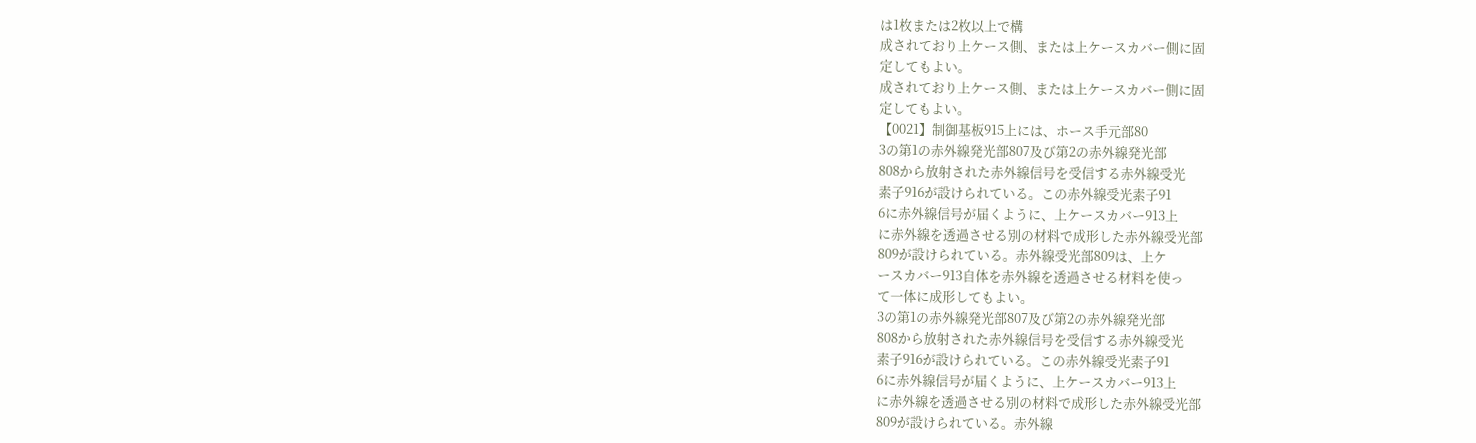は1枚または2枚以上で構
成されており上ケース側、または上ケースカバー側に固
定してもよい。
成されており上ケース側、または上ケースカバー側に固
定してもよい。
【0021】制御基板915上には、ホース手元部80
3の第1の赤外線発光部807及び第2の赤外線発光部
808から放射された赤外線信号を受信する赤外線受光
素子916が設けられている。この赤外線受光素子91
6に赤外線信号が届くように、上ケースカバー913上
に赤外線を透過させる別の材料で成形した赤外線受光部
809が設けられている。赤外線受光部809は、上ケ
ースカバー913自体を赤外線を透過させる材料を使っ
て一体に成形してもよい。
3の第1の赤外線発光部807及び第2の赤外線発光部
808から放射された赤外線信号を受信する赤外線受光
素子916が設けられている。この赤外線受光素子91
6に赤外線信号が届くように、上ケースカバー913上
に赤外線を透過させる別の材料で成形した赤外線受光部
809が設けられている。赤外線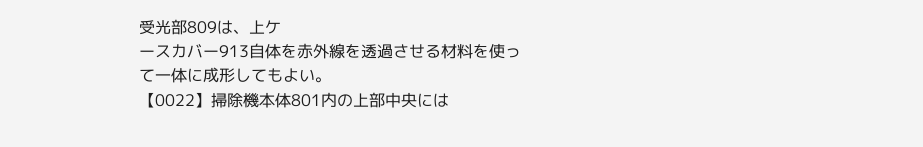受光部809は、上ケ
ースカバー913自体を赤外線を透過させる材料を使っ
て一体に成形してもよい。
【0022】掃除機本体801内の上部中央には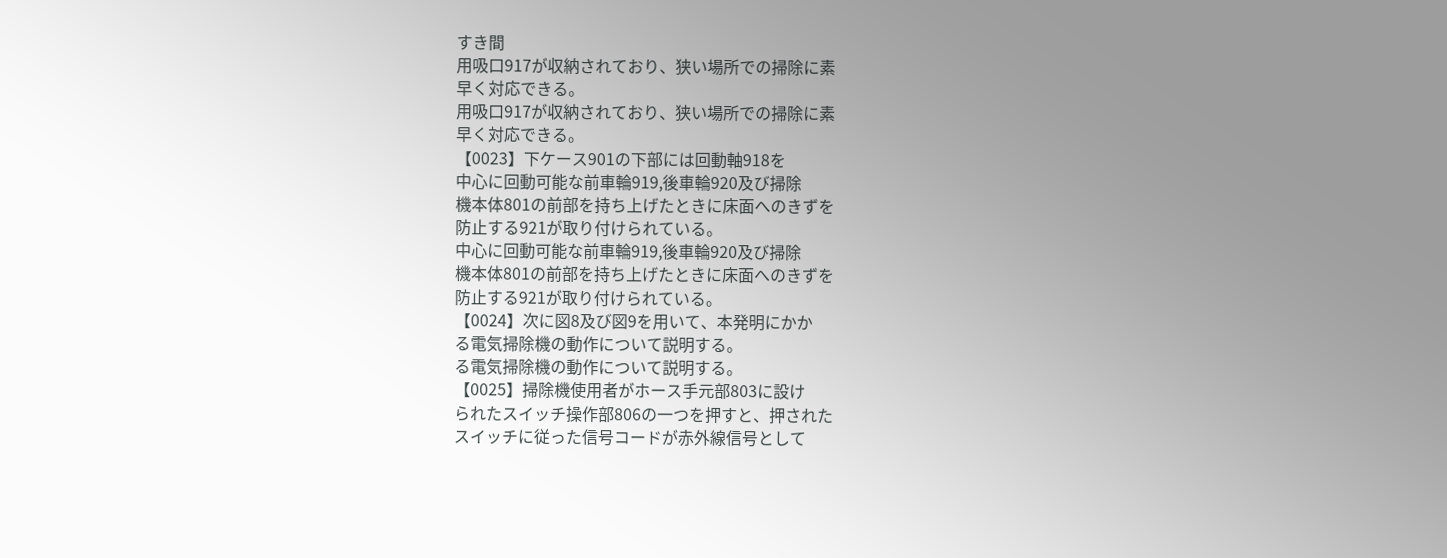すき間
用吸口917が収納されており、狭い場所での掃除に素
早く対応できる。
用吸口917が収納されており、狭い場所での掃除に素
早く対応できる。
【0023】下ケース901の下部には回動軸918を
中心に回動可能な前車輪919,後車輪920及び掃除
機本体801の前部を持ち上げたときに床面へのきずを
防止する921が取り付けられている。
中心に回動可能な前車輪919,後車輪920及び掃除
機本体801の前部を持ち上げたときに床面へのきずを
防止する921が取り付けられている。
【0024】次に図8及び図9を用いて、本発明にかか
る電気掃除機の動作について説明する。
る電気掃除機の動作について説明する。
【0025】掃除機使用者がホース手元部803に設け
られたスイッチ操作部806の一つを押すと、押された
スイッチに従った信号コードが赤外線信号として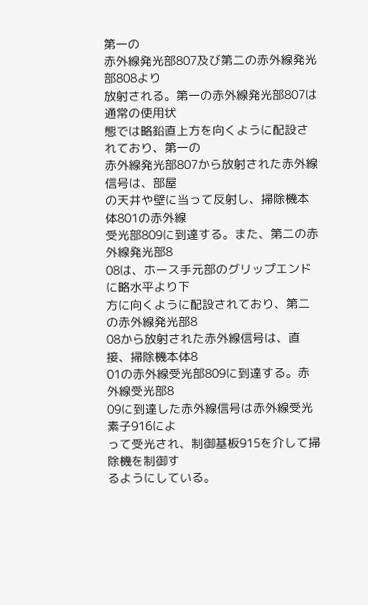第一の
赤外線発光部807及び第二の赤外線発光部808より
放射される。第一の赤外線発光部807は通常の使用状
態では略鉛直上方を向くように配設されており、第一の
赤外線発光部807から放射された赤外線信号は、部屋
の天井や壁に当って反射し、掃除機本体801の赤外線
受光部809に到達する。また、第二の赤外線発光部8
08は、ホース手元部のグリップエンドに略水平より下
方に向くように配設されており、第二の赤外線発光部8
08から放射された赤外線信号は、直接、掃除機本体8
01の赤外線受光部809に到達する。赤外線受光部8
09に到達した赤外線信号は赤外線受光素子916によ
って受光され、制御基板915を介して掃除機を制御す
るようにしている。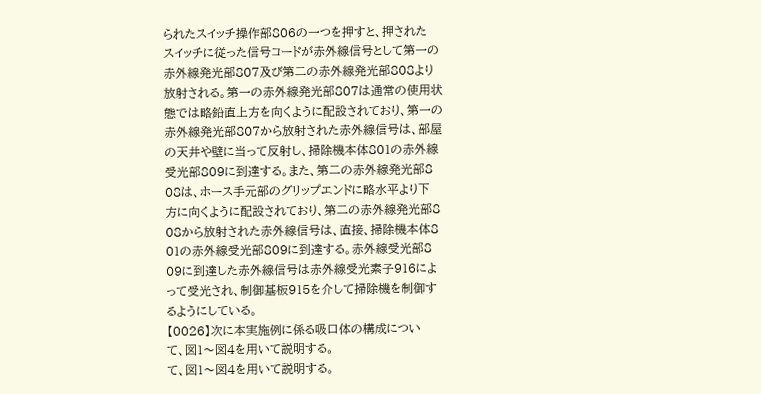られたスイッチ操作部806の一つを押すと、押された
スイッチに従った信号コードが赤外線信号として第一の
赤外線発光部807及び第二の赤外線発光部808より
放射される。第一の赤外線発光部807は通常の使用状
態では略鉛直上方を向くように配設されており、第一の
赤外線発光部807から放射された赤外線信号は、部屋
の天井や壁に当って反射し、掃除機本体801の赤外線
受光部809に到達する。また、第二の赤外線発光部8
08は、ホース手元部のグリップエンドに略水平より下
方に向くように配設されており、第二の赤外線発光部8
08から放射された赤外線信号は、直接、掃除機本体8
01の赤外線受光部809に到達する。赤外線受光部8
09に到達した赤外線信号は赤外線受光素子916によ
って受光され、制御基板915を介して掃除機を制御す
るようにしている。
【0026】次に本実施例に係る吸口体の構成につい
て、図1〜図4を用いて説明する。
て、図1〜図4を用いて説明する。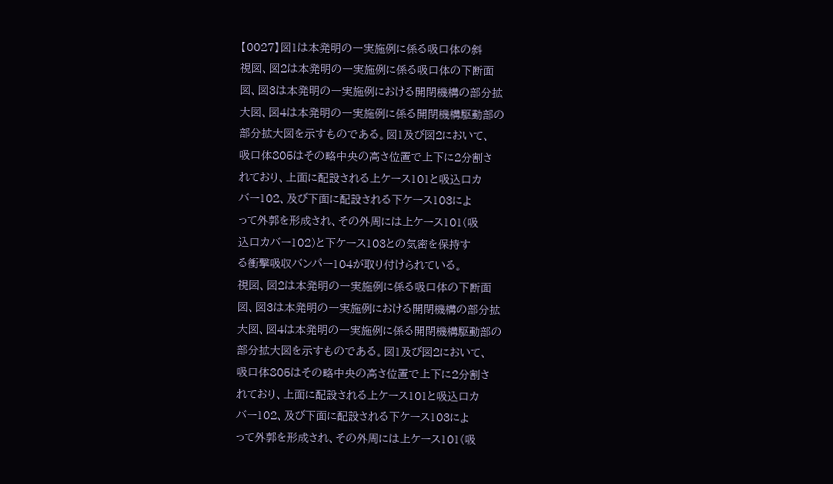【0027】図1は本発明の一実施例に係る吸口体の斜
視図、図2は本発明の一実施例に係る吸口体の下断面
図、図3は本発明の一実施例における開閉機構の部分拡
大図、図4は本発明の一実施例に係る開閉機構駆動部の
部分拡大図を示すものである。図1及び図2において、
吸口体805はその略中央の高さ位置で上下に2分割さ
れており、上面に配設される上ケース101と吸込口カ
バー102、及び下面に配設される下ケース103によ
って外郭を形成され、その外周には上ケース101(吸
込口カバー102)と下ケース103との気密を保持す
る衝撃吸収バンパー104が取り付けられている。
視図、図2は本発明の一実施例に係る吸口体の下断面
図、図3は本発明の一実施例における開閉機構の部分拡
大図、図4は本発明の一実施例に係る開閉機構駆動部の
部分拡大図を示すものである。図1及び図2において、
吸口体805はその略中央の高さ位置で上下に2分割さ
れており、上面に配設される上ケース101と吸込口カ
バー102、及び下面に配設される下ケース103によ
って外郭を形成され、その外周には上ケース101(吸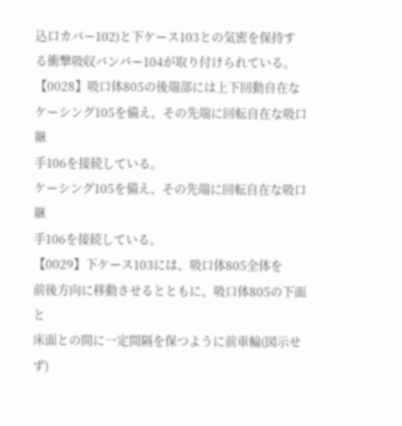込口カバー102)と下ケース103との気密を保持す
る衝撃吸収バンパー104が取り付けられている。
【0028】吸口体805の後端部には上下回動自在な
ケーシング105を備え、その先端に回転自在な吸口継
手106を接続している。
ケーシング105を備え、その先端に回転自在な吸口継
手106を接続している。
【0029】下ケース103には、吸口体805全体を
前後方向に移動させるとともに、吸口体805の下面と
床面との間に一定間隔を保つように前車輪(図示せず)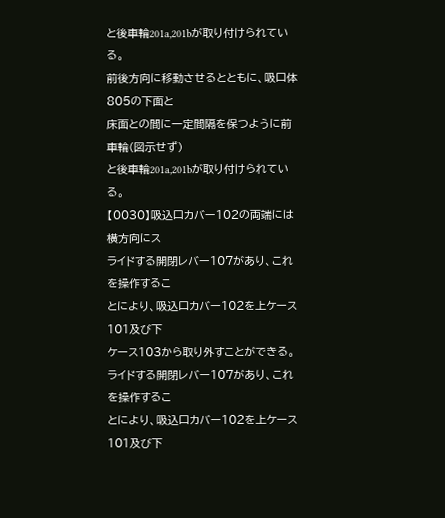と後車輪201a,201bが取り付けられている。
前後方向に移動させるとともに、吸口体805の下面と
床面との間に一定間隔を保つように前車輪(図示せず)
と後車輪201a,201bが取り付けられている。
【0030】吸込口カバー102の両端には横方向にス
ライドする開閉レバー107があり、これを操作するこ
とにより、吸込口カバー102を上ケース101及び下
ケース103から取り外すことができる。
ライドする開閉レバー107があり、これを操作するこ
とにより、吸込口カバー102を上ケース101及び下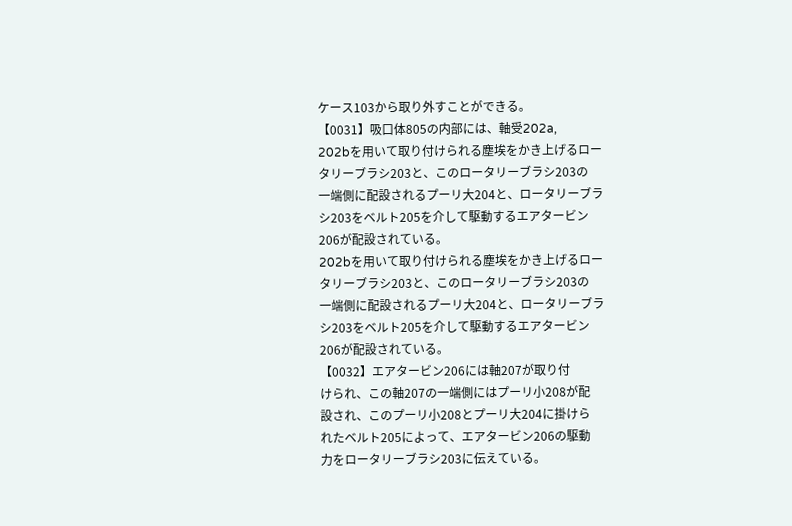ケース103から取り外すことができる。
【0031】吸口体805の内部には、軸受202a,
202bを用いて取り付けられる塵埃をかき上げるロー
タリーブラシ203と、このロータリーブラシ203の
一端側に配設されるプーリ大204と、ロータリーブラ
シ203をベルト205を介して駆動するエアタービン
206が配設されている。
202bを用いて取り付けられる塵埃をかき上げるロー
タリーブラシ203と、このロータリーブラシ203の
一端側に配設されるプーリ大204と、ロータリーブラ
シ203をベルト205を介して駆動するエアタービン
206が配設されている。
【0032】エアタービン206には軸207が取り付
けられ、この軸207の一端側にはプーリ小208が配
設され、このプーリ小208とプーリ大204に掛けら
れたベルト205によって、エアタービン206の駆動
力をロータリーブラシ203に伝えている。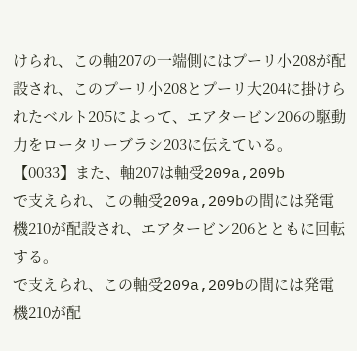けられ、この軸207の一端側にはプーリ小208が配
設され、このプーリ小208とプーリ大204に掛けら
れたベルト205によって、エアタービン206の駆動
力をロータリーブラシ203に伝えている。
【0033】また、軸207は軸受209a,209b
で支えられ、この軸受209a,209bの間には発電
機210が配設され、エアタービン206とともに回転
する。
で支えられ、この軸受209a,209bの間には発電
機210が配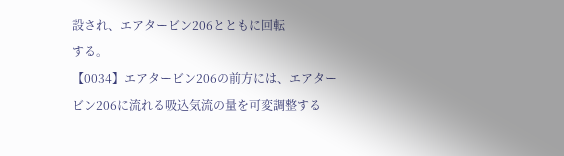設され、エアタービン206とともに回転
する。
【0034】エアタービン206の前方には、エアター
ビン206に流れる吸込気流の量を可変調整する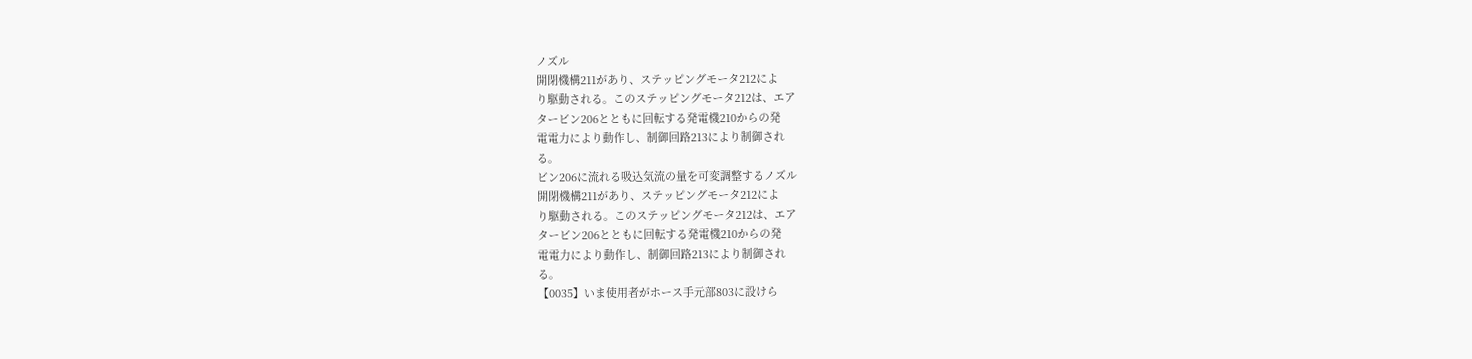ノズル
開閉機構211があり、ステッピングモータ212によ
り駆動される。このステッピングモータ212は、エア
タービン206とともに回転する発電機210からの発
電電力により動作し、制御回路213により制御され
る。
ビン206に流れる吸込気流の量を可変調整するノズル
開閉機構211があり、ステッピングモータ212によ
り駆動される。このステッピングモータ212は、エア
タービン206とともに回転する発電機210からの発
電電力により動作し、制御回路213により制御され
る。
【0035】いま使用者がホース手元部803に設けら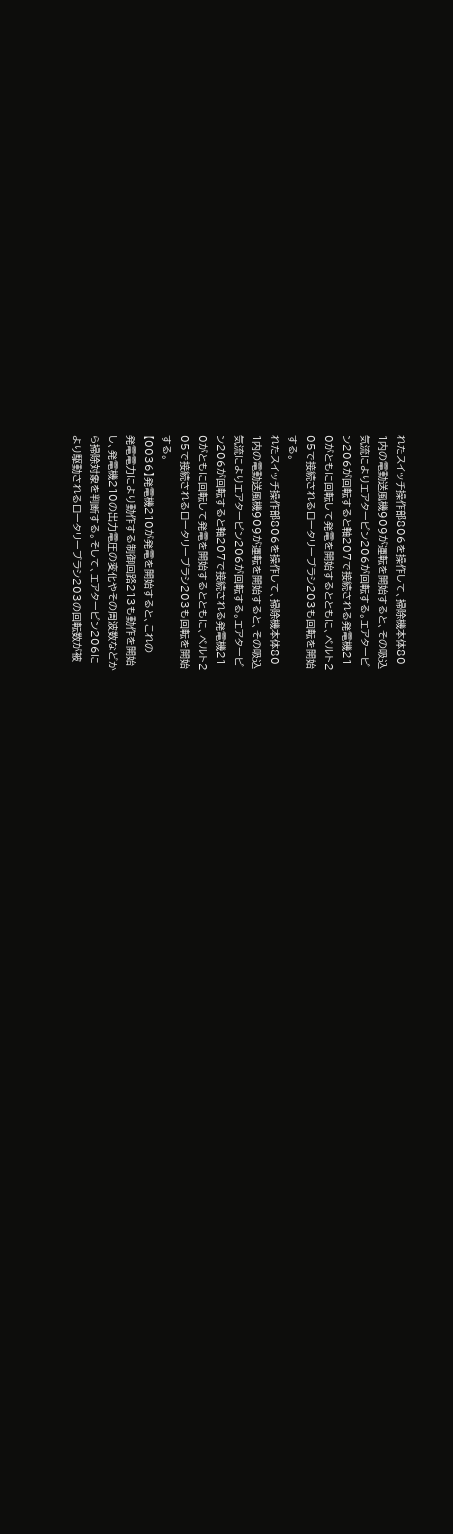れたスイッチ操作部806を操作して、掃除機本体80
1内の電動送風機909が運転を開始すると、その吸込
気流によりエアタービン206が回転する。エアタービ
ン206が回転すると軸207で接続される発電機21
0がともに回転して発電を開始するとともに、ベルト2
05で接続されるロータリーブラシ203も回転を開始
する。
れたスイッチ操作部806を操作して、掃除機本体80
1内の電動送風機909が運転を開始すると、その吸込
気流によりエアタービン206が回転する。エアタービ
ン206が回転すると軸207で接続される発電機21
0がともに回転して発電を開始するとともに、ベルト2
05で接続されるロータリーブラシ203も回転を開始
する。
【0036】発電機210が発電を開始すると、これの
発電電力により動作する制御回路213も動作を開始
し、発電機210の出力電圧の変化やその周波数などか
ら掃除対象を判断する。そして、エアタービン206に
より駆動されるロータリーブラシ203の回転数が被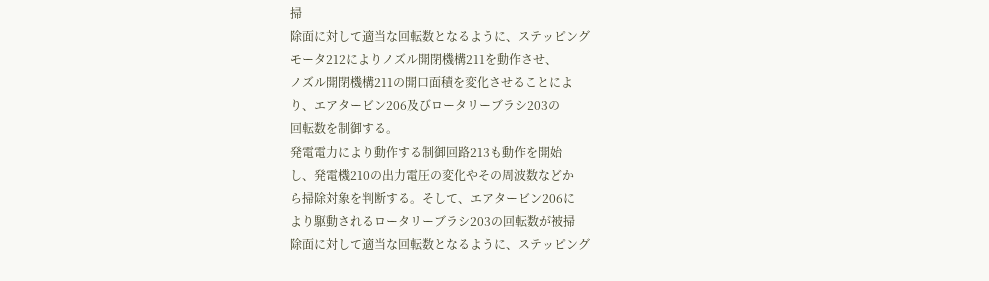掃
除面に対して適当な回転数となるように、ステッピング
モータ212によりノズル開閉機構211を動作させ、
ノズル開閉機構211の開口面積を変化させることによ
り、エアタービン206及びロータリーブラシ203の
回転数を制御する。
発電電力により動作する制御回路213も動作を開始
し、発電機210の出力電圧の変化やその周波数などか
ら掃除対象を判断する。そして、エアタービン206に
より駆動されるロータリーブラシ203の回転数が被掃
除面に対して適当な回転数となるように、ステッピング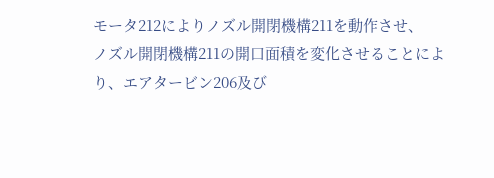モータ212によりノズル開閉機構211を動作させ、
ノズル開閉機構211の開口面積を変化させることによ
り、エアタービン206及び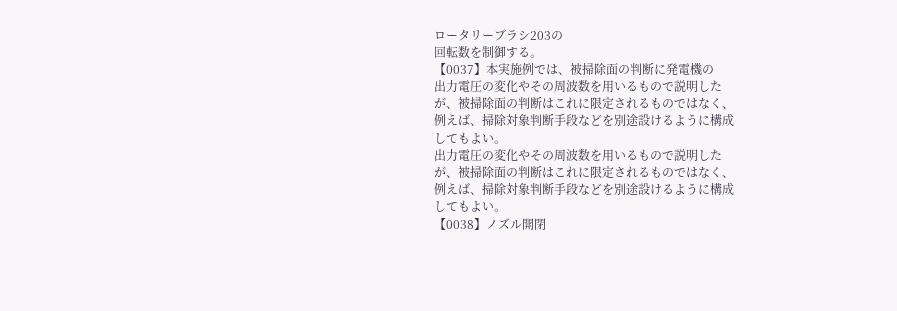ロータリーブラシ203の
回転数を制御する。
【0037】本実施例では、被掃除面の判断に発電機の
出力電圧の変化やその周波数を用いるもので説明した
が、被掃除面の判断はこれに限定されるものではなく、
例えば、掃除対象判断手段などを別途設けるように構成
してもよい。
出力電圧の変化やその周波数を用いるもので説明した
が、被掃除面の判断はこれに限定されるものではなく、
例えば、掃除対象判断手段などを別途設けるように構成
してもよい。
【0038】ノズル開閉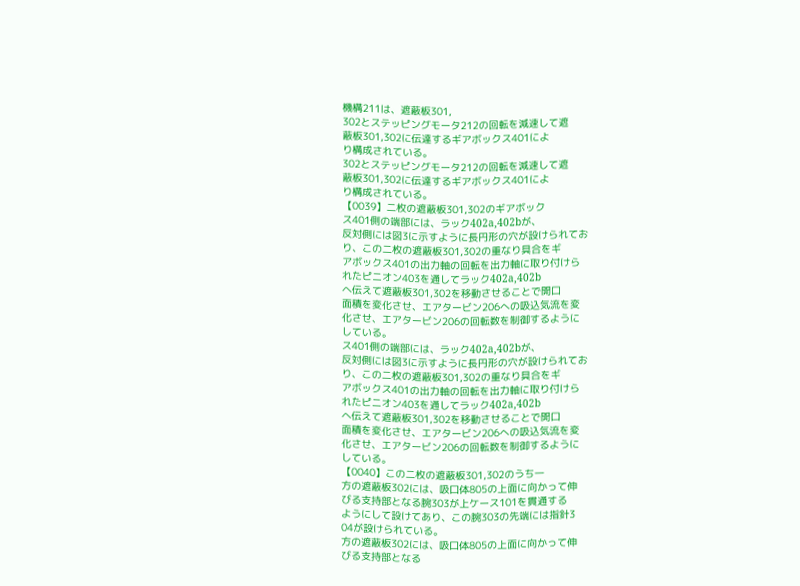機構211は、遮蔽板301,
302とステッピングモータ212の回転を減速して遮
蔽板301,302に伝達するギアボックス401によ
り構成されている。
302とステッピングモータ212の回転を減速して遮
蔽板301,302に伝達するギアボックス401によ
り構成されている。
【0039】二枚の遮蔽板301,302のギアボック
ス401側の端部には、ラック402a,402bが、
反対側には図3に示すように長円形の穴が設けられてお
り、この二枚の遮蔽板301,302の重なり具合をギ
アボックス401の出力軸の回転を出力軸に取り付けら
れたピニオン403を通してラック402a,402b
へ伝えて遮蔽板301,302を移動させることで開口
面積を変化させ、エアタービン206への吸込気流を変
化させ、エアタービン206の回転数を制御するように
している。
ス401側の端部には、ラック402a,402bが、
反対側には図3に示すように長円形の穴が設けられてお
り、この二枚の遮蔽板301,302の重なり具合をギ
アボックス401の出力軸の回転を出力軸に取り付けら
れたピニオン403を通してラック402a,402b
へ伝えて遮蔽板301,302を移動させることで開口
面積を変化させ、エアタービン206への吸込気流を変
化させ、エアタービン206の回転数を制御するように
している。
【0040】この二枚の遮蔽板301,302のうち一
方の遮蔽板302には、吸口体805の上面に向かって伸
びる支持部となる腕303が上ケース101を貫通する
ようにして設けてあり、この腕303の先端には指針3
04が設けられている。
方の遮蔽板302には、吸口体805の上面に向かって伸
びる支持部となる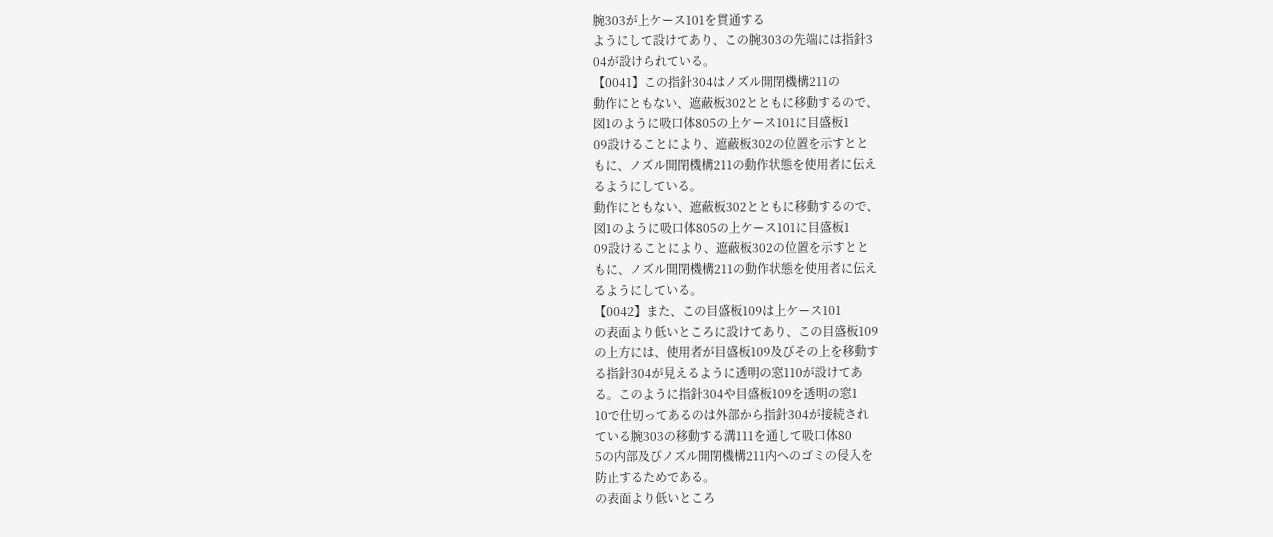腕303が上ケース101を貫通する
ようにして設けてあり、この腕303の先端には指針3
04が設けられている。
【0041】この指針304はノズル開閉機構211の
動作にともない、遮蔽板302とともに移動するので、
図1のように吸口体805の上ケース101に目盛板1
09設けることにより、遮蔽板302の位置を示すとと
もに、ノズル開閉機構211の動作状態を使用者に伝え
るようにしている。
動作にともない、遮蔽板302とともに移動するので、
図1のように吸口体805の上ケース101に目盛板1
09設けることにより、遮蔽板302の位置を示すとと
もに、ノズル開閉機構211の動作状態を使用者に伝え
るようにしている。
【0042】また、この目盛板109は上ケース101
の表面より低いところに設けてあり、この目盛板109
の上方には、使用者が目盛板109及びその上を移動す
る指針304が見えるように透明の窓110が設けてあ
る。このように指針304や目盛板109を透明の窓1
10で仕切ってあるのは外部から指針304が接続され
ている腕303の移動する溝111を通して吸口体80
5の内部及びノズル開閉機構211内へのゴミの侵入を
防止するためである。
の表面より低いところ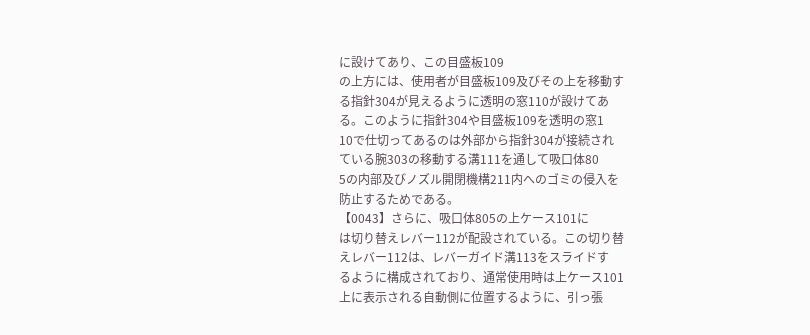に設けてあり、この目盛板109
の上方には、使用者が目盛板109及びその上を移動す
る指針304が見えるように透明の窓110が設けてあ
る。このように指針304や目盛板109を透明の窓1
10で仕切ってあるのは外部から指針304が接続され
ている腕303の移動する溝111を通して吸口体80
5の内部及びノズル開閉機構211内へのゴミの侵入を
防止するためである。
【0043】さらに、吸口体805の上ケース101に
は切り替えレバー112が配設されている。この切り替
えレバー112は、レバーガイド溝113をスライドす
るように構成されており、通常使用時は上ケース101
上に表示される自動側に位置するように、引っ張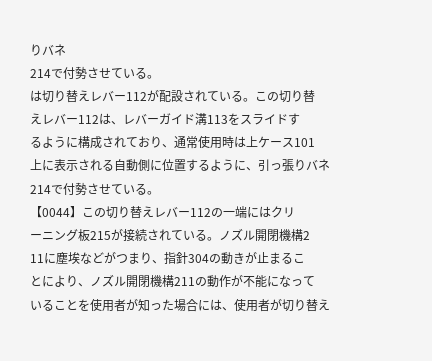りバネ
214で付勢させている。
は切り替えレバー112が配設されている。この切り替
えレバー112は、レバーガイド溝113をスライドす
るように構成されており、通常使用時は上ケース101
上に表示される自動側に位置するように、引っ張りバネ
214で付勢させている。
【0044】この切り替えレバー112の一端にはクリ
ーニング板215が接続されている。ノズル開閉機構2
11に塵埃などがつまり、指針304の動きが止まるこ
とにより、ノズル開閉機構211の動作が不能になって
いることを使用者が知った場合には、使用者が切り替え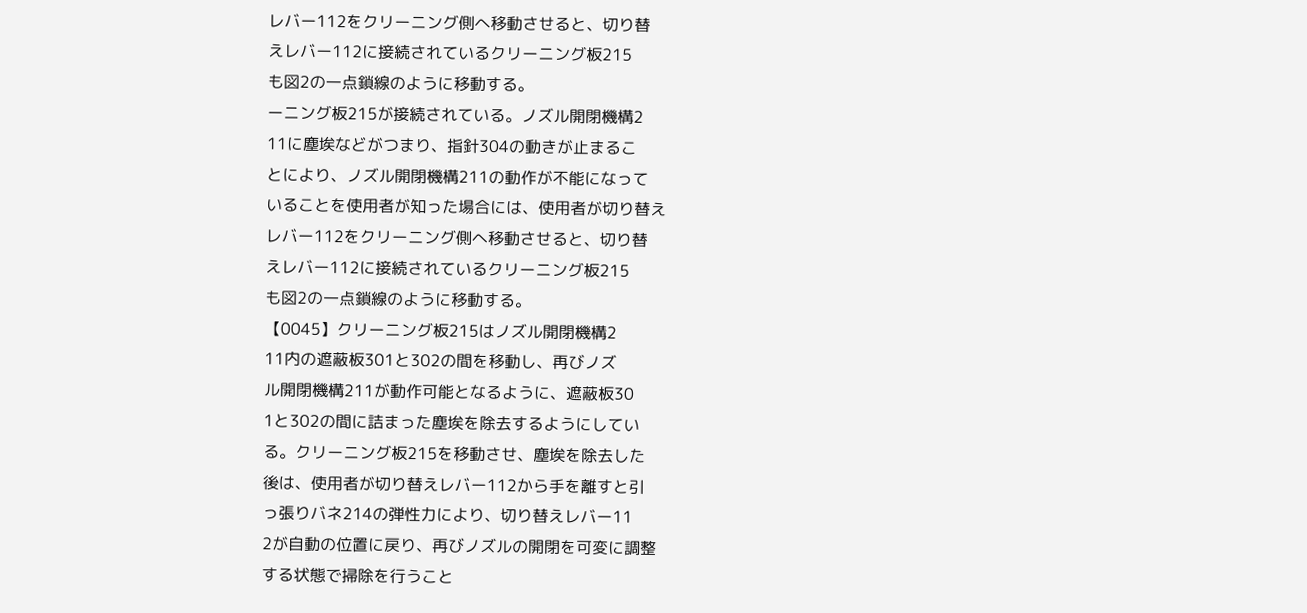レバー112をクリーニング側へ移動させると、切り替
えレバー112に接続されているクリーニング板215
も図2の一点鎖線のように移動する。
ーニング板215が接続されている。ノズル開閉機構2
11に塵埃などがつまり、指針304の動きが止まるこ
とにより、ノズル開閉機構211の動作が不能になって
いることを使用者が知った場合には、使用者が切り替え
レバー112をクリーニング側へ移動させると、切り替
えレバー112に接続されているクリーニング板215
も図2の一点鎖線のように移動する。
【0045】クリーニング板215はノズル開閉機構2
11内の遮蔽板301と302の間を移動し、再びノズ
ル開閉機構211が動作可能となるように、遮蔽板30
1と302の間に詰まった塵埃を除去するようにしてい
る。クリーニング板215を移動させ、塵埃を除去した
後は、使用者が切り替えレバー112から手を離すと引
っ張りバネ214の弾性力により、切り替えレバー11
2が自動の位置に戻り、再びノズルの開閉を可変に調整
する状態で掃除を行うこと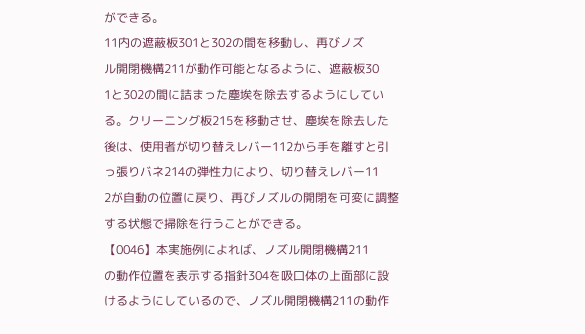ができる。
11内の遮蔽板301と302の間を移動し、再びノズ
ル開閉機構211が動作可能となるように、遮蔽板30
1と302の間に詰まった塵埃を除去するようにしてい
る。クリーニング板215を移動させ、塵埃を除去した
後は、使用者が切り替えレバー112から手を離すと引
っ張りバネ214の弾性力により、切り替えレバー11
2が自動の位置に戻り、再びノズルの開閉を可変に調整
する状態で掃除を行うことができる。
【0046】本実施例によれば、ノズル開閉機構211
の動作位置を表示する指針304を吸口体の上面部に設
けるようにしているので、ノズル開閉機構211の動作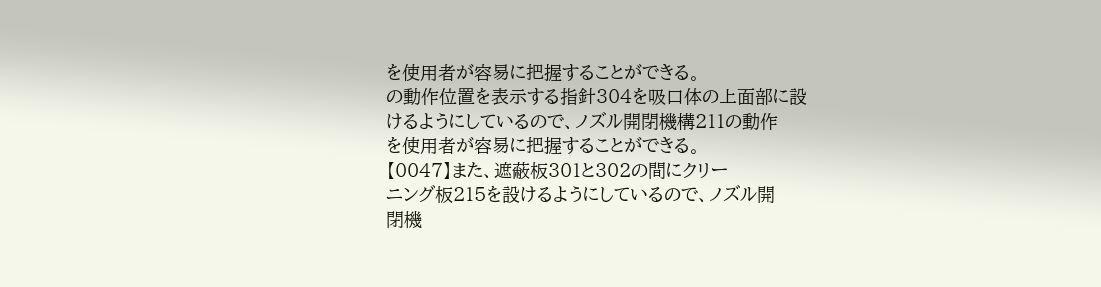を使用者が容易に把握することができる。
の動作位置を表示する指針304を吸口体の上面部に設
けるようにしているので、ノズル開閉機構211の動作
を使用者が容易に把握することができる。
【0047】また、遮蔽板301と302の間にクリー
ニング板215を設けるようにしているので、ノズル開
閉機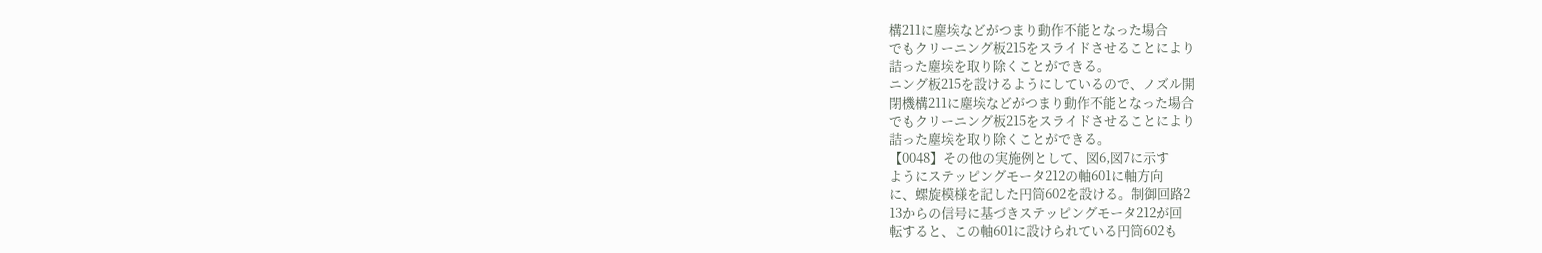構211に塵埃などがつまり動作不能となった場合
でもクリーニング板215をスライドさせることにより
詰った塵埃を取り除くことができる。
ニング板215を設けるようにしているので、ノズル開
閉機構211に塵埃などがつまり動作不能となった場合
でもクリーニング板215をスライドさせることにより
詰った塵埃を取り除くことができる。
【0048】その他の実施例として、図6,図7に示す
ようにステッピングモータ212の軸601に軸方向
に、螺旋模様を記した円筒602を設ける。制御回路2
13からの信号に基づきステッピングモータ212が回
転すると、この軸601に設けられている円筒602も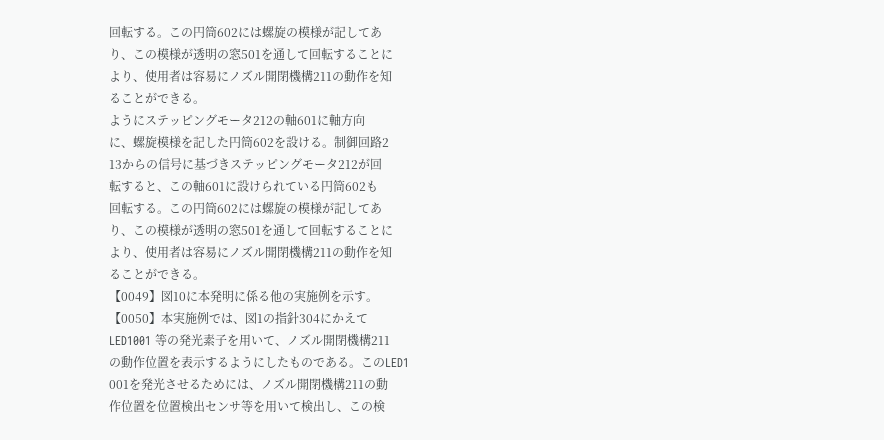回転する。この円筒602には螺旋の模様が記してあ
り、この模様が透明の窓501を通して回転することに
より、使用者は容易にノズル開閉機構211の動作を知
ることができる。
ようにステッピングモータ212の軸601に軸方向
に、螺旋模様を記した円筒602を設ける。制御回路2
13からの信号に基づきステッピングモータ212が回
転すると、この軸601に設けられている円筒602も
回転する。この円筒602には螺旋の模様が記してあ
り、この模様が透明の窓501を通して回転することに
より、使用者は容易にノズル開閉機構211の動作を知
ることができる。
【0049】図10に本発明に係る他の実施例を示す。
【0050】本実施例では、図1の指針304にかえて
LED1001 等の発光素子を用いて、ノズル開閉機構211
の動作位置を表示するようにしたものである。このLED1
001を発光させるためには、ノズル開閉機構211の動
作位置を位置検出センサ等を用いて検出し、この検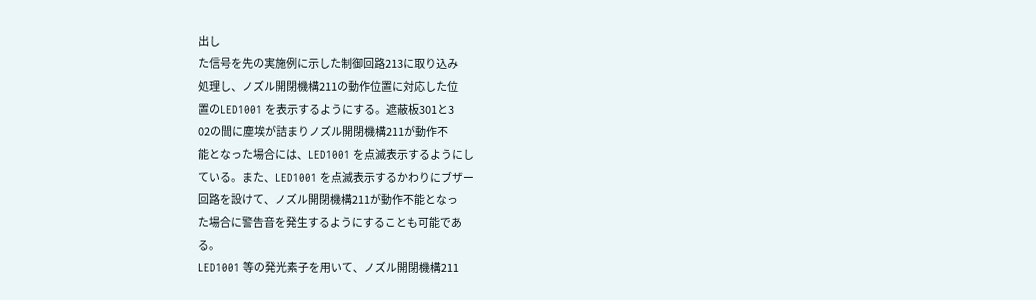出し
た信号を先の実施例に示した制御回路213に取り込み
処理し、ノズル開閉機構211の動作位置に対応した位
置のLED1001 を表示するようにする。遮蔽板301と3
02の間に塵埃が詰まりノズル開閉機構211が動作不
能となった場合には、LED1001 を点滅表示するようにし
ている。また、LED1001 を点滅表示するかわりにブザー
回路を設けて、ノズル開閉機構211が動作不能となっ
た場合に警告音を発生するようにすることも可能であ
る。
LED1001 等の発光素子を用いて、ノズル開閉機構211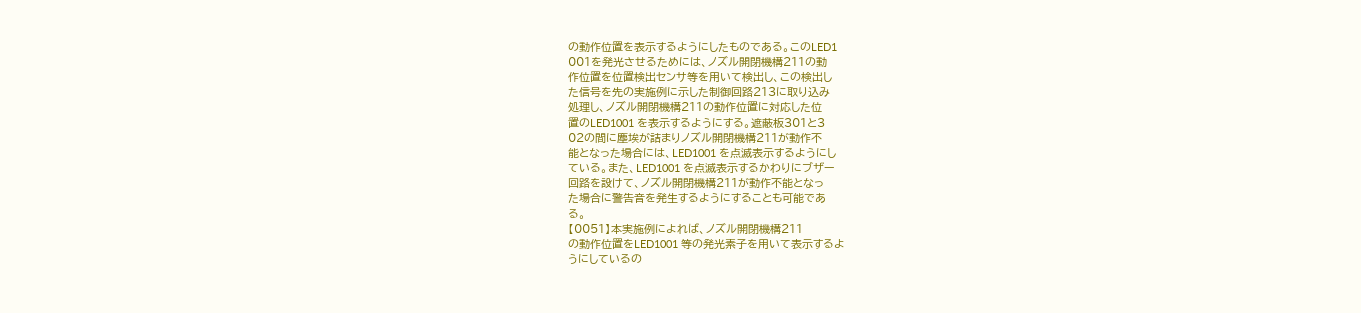の動作位置を表示するようにしたものである。このLED1
001を発光させるためには、ノズル開閉機構211の動
作位置を位置検出センサ等を用いて検出し、この検出し
た信号を先の実施例に示した制御回路213に取り込み
処理し、ノズル開閉機構211の動作位置に対応した位
置のLED1001 を表示するようにする。遮蔽板301と3
02の間に塵埃が詰まりノズル開閉機構211が動作不
能となった場合には、LED1001 を点滅表示するようにし
ている。また、LED1001 を点滅表示するかわりにブザー
回路を設けて、ノズル開閉機構211が動作不能となっ
た場合に警告音を発生するようにすることも可能であ
る。
【0051】本実施例によれば、ノズル開閉機構211
の動作位置をLED1001 等の発光素子を用いて表示するよ
うにしているの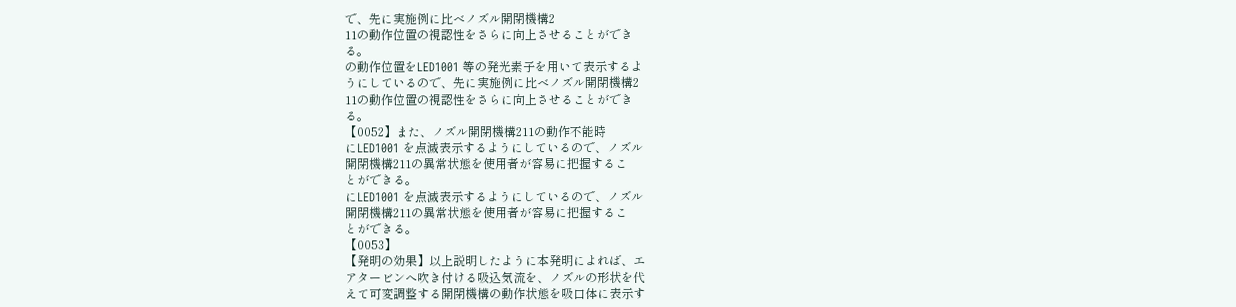で、先に実施例に比べノズル開閉機構2
11の動作位置の視認性をさらに向上させることができ
る。
の動作位置をLED1001 等の発光素子を用いて表示するよ
うにしているので、先に実施例に比べノズル開閉機構2
11の動作位置の視認性をさらに向上させることができ
る。
【0052】また、ノズル開閉機構211の動作不能時
にLED1001 を点滅表示するようにしているので、ノズル
開閉機構211の異常状態を使用者が容易に把握するこ
とができる。
にLED1001 を点滅表示するようにしているので、ノズル
開閉機構211の異常状態を使用者が容易に把握するこ
とができる。
【0053】
【発明の効果】以上説明したように本発明によれば、エ
アタービンへ吹き付ける吸込気流を、ノズルの形状を代
えて可変調整する開閉機構の動作状態を吸口体に表示す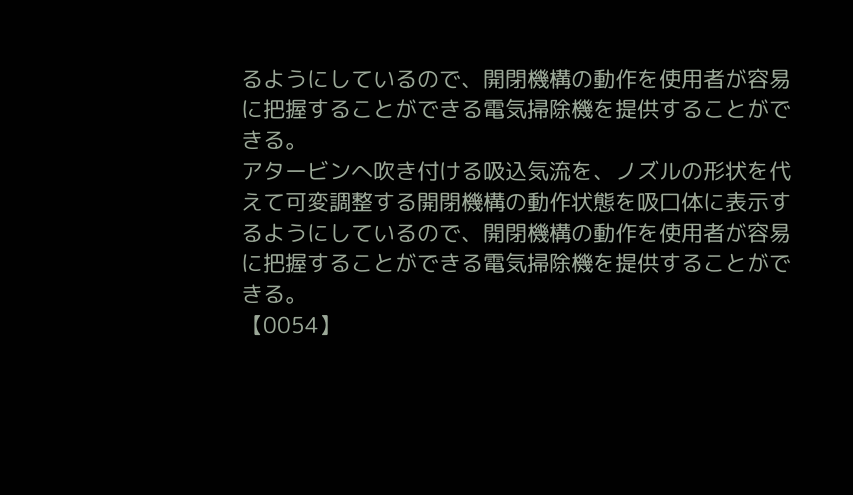るようにしているので、開閉機構の動作を使用者が容易
に把握することができる電気掃除機を提供することがで
きる。
アタービンへ吹き付ける吸込気流を、ノズルの形状を代
えて可変調整する開閉機構の動作状態を吸口体に表示す
るようにしているので、開閉機構の動作を使用者が容易
に把握することができる電気掃除機を提供することがで
きる。
【0054】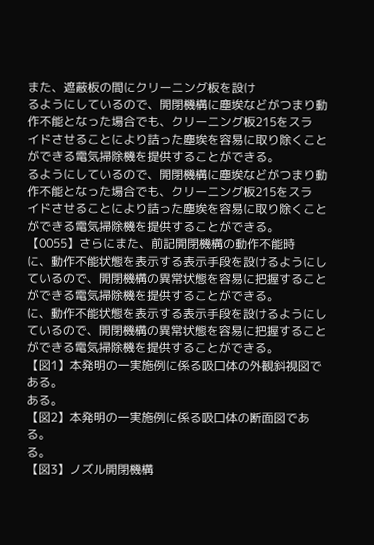また、遮蔽板の間にクリーニング板を設け
るようにしているので、開閉機構に塵埃などがつまり動
作不能となった場合でも、クリーニング板215をスラ
イドさせることにより詰った塵埃を容易に取り除くこと
ができる電気掃除機を提供することができる。
るようにしているので、開閉機構に塵埃などがつまり動
作不能となった場合でも、クリーニング板215をスラ
イドさせることにより詰った塵埃を容易に取り除くこと
ができる電気掃除機を提供することができる。
【0055】さらにまた、前記開閉機構の動作不能時
に、動作不能状態を表示する表示手段を設けるようにし
ているので、開閉機構の異常状態を容易に把握すること
ができる電気掃除機を提供することができる。
に、動作不能状態を表示する表示手段を設けるようにし
ているので、開閉機構の異常状態を容易に把握すること
ができる電気掃除機を提供することができる。
【図1】本発明の一実施例に係る吸口体の外観斜視図で
ある。
ある。
【図2】本発明の一実施例に係る吸口体の断面図であ
る。
る。
【図3】ノズル開閉機構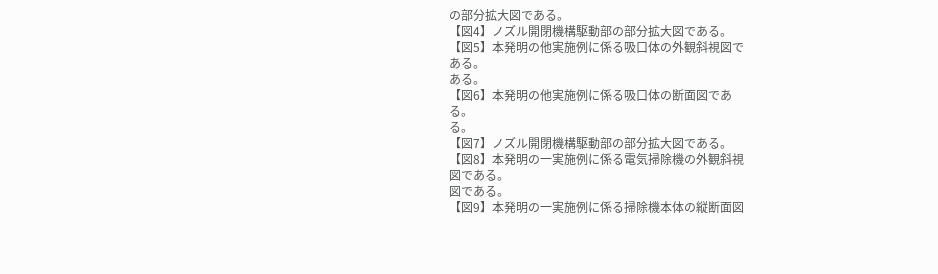の部分拡大図である。
【図4】ノズル開閉機構駆動部の部分拡大図である。
【図5】本発明の他実施例に係る吸口体の外観斜視図で
ある。
ある。
【図6】本発明の他実施例に係る吸口体の断面図であ
る。
る。
【図7】ノズル開閉機構駆動部の部分拡大図である。
【図8】本発明の一実施例に係る電気掃除機の外観斜視
図である。
図である。
【図9】本発明の一実施例に係る掃除機本体の縦断面図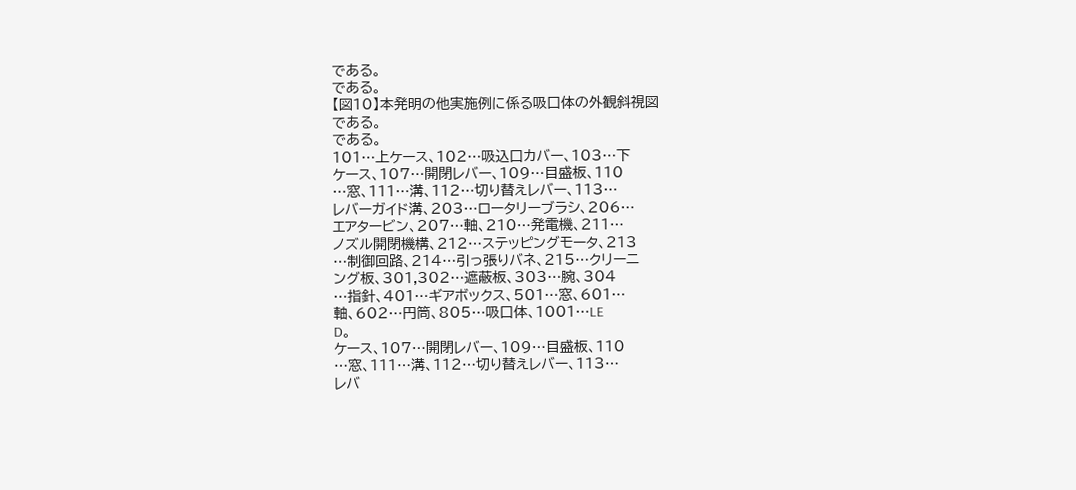である。
である。
【図10】本発明の他実施例に係る吸口体の外観斜視図
である。
である。
101…上ケース、102…吸込口カバー、103…下
ケース、107…開閉レバー、109…目盛板、110
…窓、111…溝、112…切り替えレバー、113…
レバーガイド溝、203…ロータリーブラシ、206…
エアタービン、207…軸、210…発電機、211…
ノズル開閉機構、212…ステッピングモータ、213
…制御回路、214…引っ張りバネ、215…クリーニ
ング板、301,302…遮蔽板、303…腕、304
…指針、401…ギアボックス、501…窓、601…
軸、602…円筒、805…吸口体、1001…LE
D。
ケース、107…開閉レバー、109…目盛板、110
…窓、111…溝、112…切り替えレバー、113…
レバ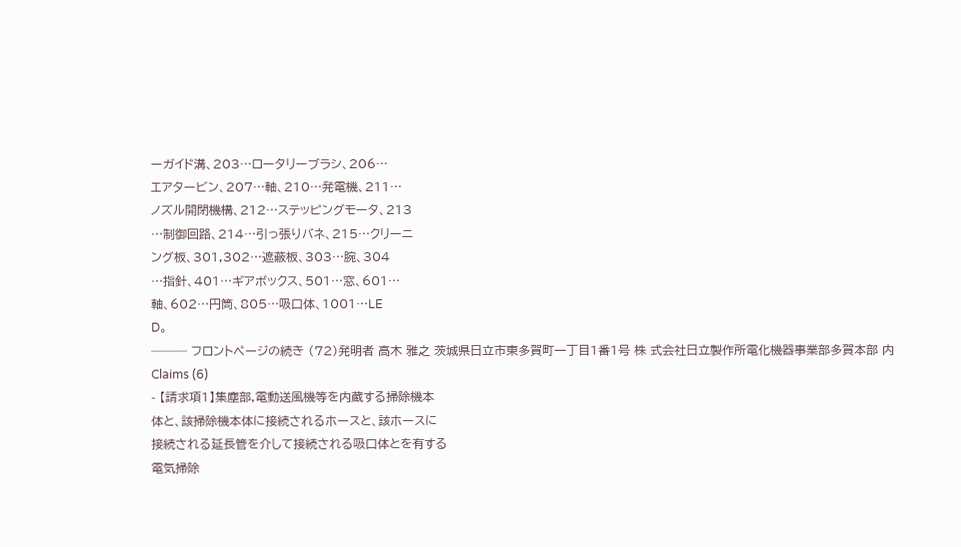ーガイド溝、203…ロータリーブラシ、206…
エアタービン、207…軸、210…発電機、211…
ノズル開閉機構、212…ステッピングモータ、213
…制御回路、214…引っ張りバネ、215…クリーニ
ング板、301,302…遮蔽板、303…腕、304
…指針、401…ギアボックス、501…窓、601…
軸、602…円筒、805…吸口体、1001…LE
D。
─── フロントページの続き (72)発明者 高木 雅之 茨城県日立市東多賀町一丁目1番1号 株 式会社日立製作所電化機器事業部多賀本部 内
Claims (6)
- 【請求項1】集塵部,電動送風機等を内蔵する掃除機本
体と、該掃除機本体に接続されるホースと、該ホースに
接続される延長管を介して接続される吸口体とを有する
電気掃除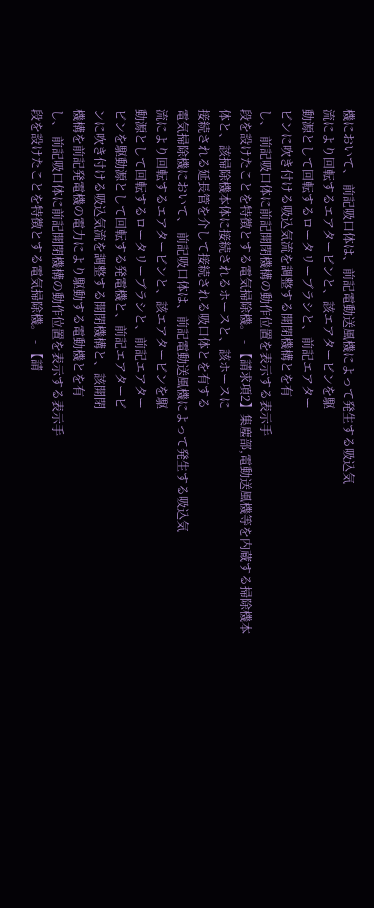機において、 前記吸口体は、前記電動送風機によって発生する吸込気
流により回転するエアタービンと、該エアタービンを駆
動源として回転するロータリーブラシと、前記エアター
ビンに吹き付ける吸込気流を調整する開閉機構とを有
し、 前記吸口体に前記開閉機構の動作位置を表示する表示手
段を設けたことを特徴とする電気掃除機。 - 【請求項2】集塵部,電動送風機等を内蔵する掃除機本
体と、該掃除機本体に接続されるホースと、該ホースに
接続される延長管を介して接続される吸口体とを有する
電気掃除機において、 前記吸口体は、前記電動送風機によって発生する吸込気
流により回転するエアタービンと、該エアタービンを駆
動源として回転するロータリーブラシと、前記エアター
ビンを駆動源として回転する発電機と、前記エアタービ
ンに吹き付ける吸込気流を調整する開閉機構と、該開閉
機構を前記発電機の電力により駆動する電動機とを有
し、 前記吸口体に前記開閉機構の動作位置を表示する表示手
段を設けたことを特徴とする電気掃除機。 - 【請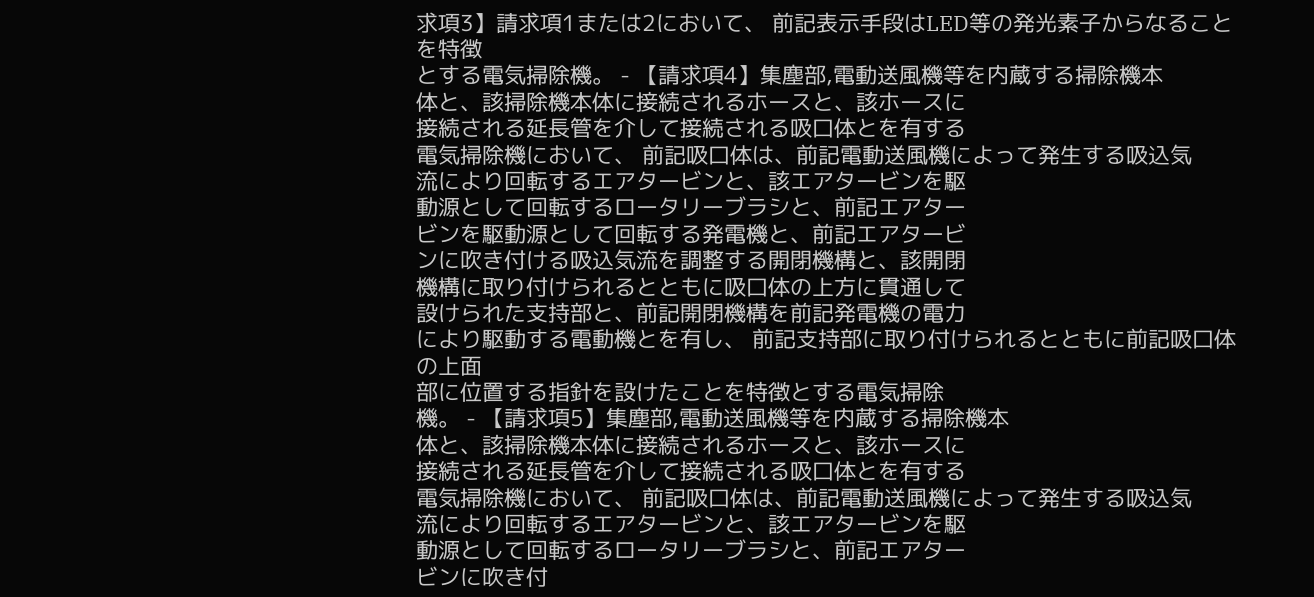求項3】請求項1または2において、 前記表示手段はLED等の発光素子からなることを特徴
とする電気掃除機。 - 【請求項4】集塵部,電動送風機等を内蔵する掃除機本
体と、該掃除機本体に接続されるホースと、該ホースに
接続される延長管を介して接続される吸口体とを有する
電気掃除機において、 前記吸口体は、前記電動送風機によって発生する吸込気
流により回転するエアタービンと、該エアタービンを駆
動源として回転するロータリーブラシと、前記エアター
ビンを駆動源として回転する発電機と、前記エアタービ
ンに吹き付ける吸込気流を調整する開閉機構と、該開閉
機構に取り付けられるとともに吸口体の上方に貫通して
設けられた支持部と、前記開閉機構を前記発電機の電力
により駆動する電動機とを有し、 前記支持部に取り付けられるとともに前記吸口体の上面
部に位置する指針を設けたことを特徴とする電気掃除
機。 - 【請求項5】集塵部,電動送風機等を内蔵する掃除機本
体と、該掃除機本体に接続されるホースと、該ホースに
接続される延長管を介して接続される吸口体とを有する
電気掃除機において、 前記吸口体は、前記電動送風機によって発生する吸込気
流により回転するエアタービンと、該エアタービンを駆
動源として回転するロータリーブラシと、前記エアター
ビンに吹き付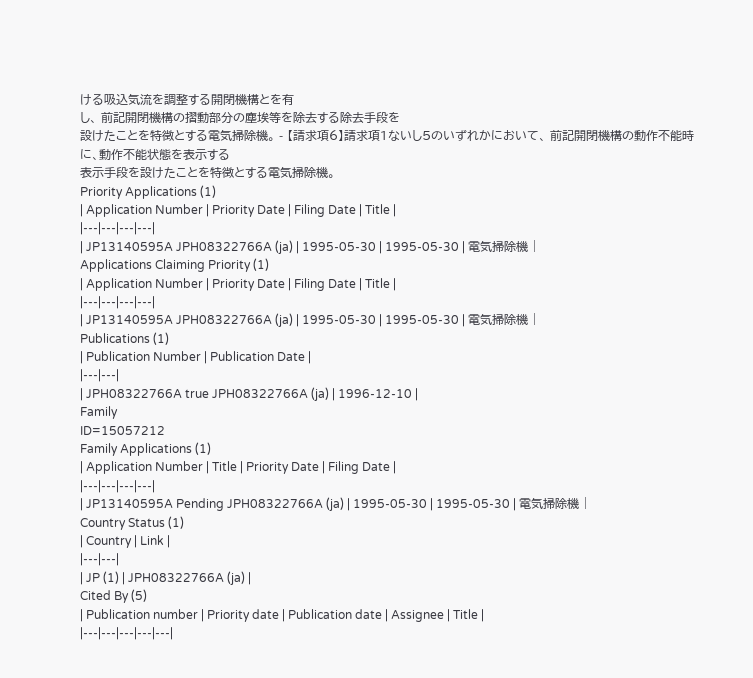ける吸込気流を調整する開閉機構とを有
し、 前記開閉機構の摺動部分の塵埃等を除去する除去手段を
設けたことを特徴とする電気掃除機。 - 【請求項6】請求項1ないし5のいずれかにおいて、 前記開閉機構の動作不能時に、動作不能状態を表示する
表示手段を設けたことを特徴とする電気掃除機。
Priority Applications (1)
| Application Number | Priority Date | Filing Date | Title |
|---|---|---|---|
| JP13140595A JPH08322766A (ja) | 1995-05-30 | 1995-05-30 | 電気掃除機 |
Applications Claiming Priority (1)
| Application Number | Priority Date | Filing Date | Title |
|---|---|---|---|
| JP13140595A JPH08322766A (ja) | 1995-05-30 | 1995-05-30 | 電気掃除機 |
Publications (1)
| Publication Number | Publication Date |
|---|---|
| JPH08322766A true JPH08322766A (ja) | 1996-12-10 |
Family
ID=15057212
Family Applications (1)
| Application Number | Title | Priority Date | Filing Date |
|---|---|---|---|
| JP13140595A Pending JPH08322766A (ja) | 1995-05-30 | 1995-05-30 | 電気掃除機 |
Country Status (1)
| Country | Link |
|---|---|
| JP (1) | JPH08322766A (ja) |
Cited By (5)
| Publication number | Priority date | Publication date | Assignee | Title |
|---|---|---|---|---|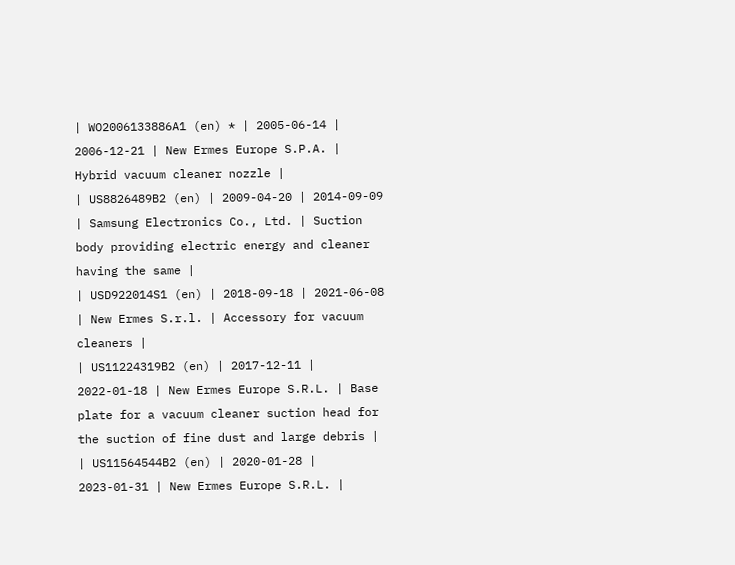| WO2006133886A1 (en) * | 2005-06-14 | 2006-12-21 | New Ermes Europe S.P.A. | Hybrid vacuum cleaner nozzle |
| US8826489B2 (en) | 2009-04-20 | 2014-09-09 | Samsung Electronics Co., Ltd. | Suction body providing electric energy and cleaner having the same |
| USD922014S1 (en) | 2018-09-18 | 2021-06-08 | New Ermes S.r.l. | Accessory for vacuum cleaners |
| US11224319B2 (en) | 2017-12-11 | 2022-01-18 | New Ermes Europe S.R.L. | Base plate for a vacuum cleaner suction head for the suction of fine dust and large debris |
| US11564544B2 (en) | 2020-01-28 | 2023-01-31 | New Ermes Europe S.R.L. |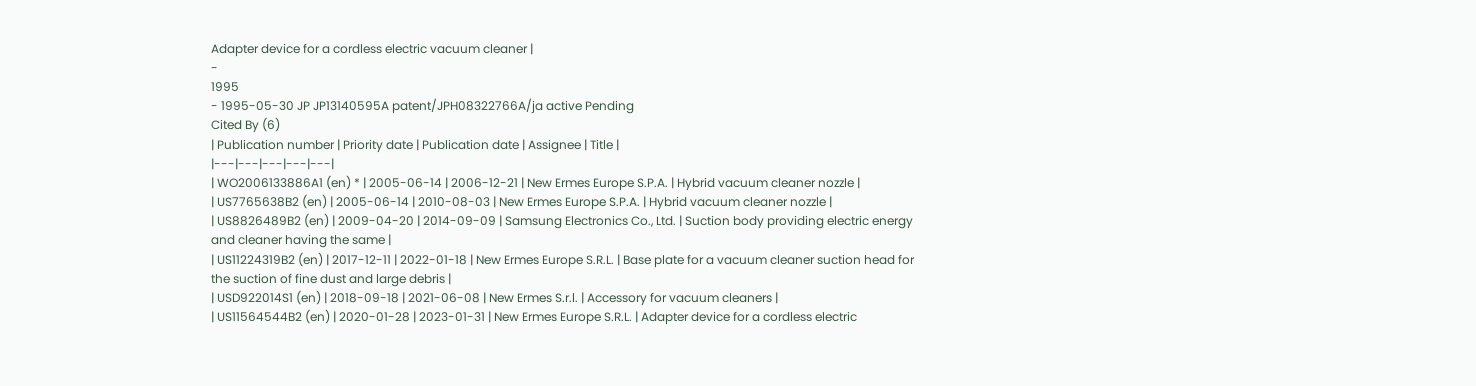Adapter device for a cordless electric vacuum cleaner |
-
1995
- 1995-05-30 JP JP13140595A patent/JPH08322766A/ja active Pending
Cited By (6)
| Publication number | Priority date | Publication date | Assignee | Title |
|---|---|---|---|---|
| WO2006133886A1 (en) * | 2005-06-14 | 2006-12-21 | New Ermes Europe S.P.A. | Hybrid vacuum cleaner nozzle |
| US7765638B2 (en) | 2005-06-14 | 2010-08-03 | New Ermes Europe S.P.A. | Hybrid vacuum cleaner nozzle |
| US8826489B2 (en) | 2009-04-20 | 2014-09-09 | Samsung Electronics Co., Ltd. | Suction body providing electric energy and cleaner having the same |
| US11224319B2 (en) | 2017-12-11 | 2022-01-18 | New Ermes Europe S.R.L. | Base plate for a vacuum cleaner suction head for the suction of fine dust and large debris |
| USD922014S1 (en) | 2018-09-18 | 2021-06-08 | New Ermes S.r.l. | Accessory for vacuum cleaners |
| US11564544B2 (en) | 2020-01-28 | 2023-01-31 | New Ermes Europe S.R.L. | Adapter device for a cordless electric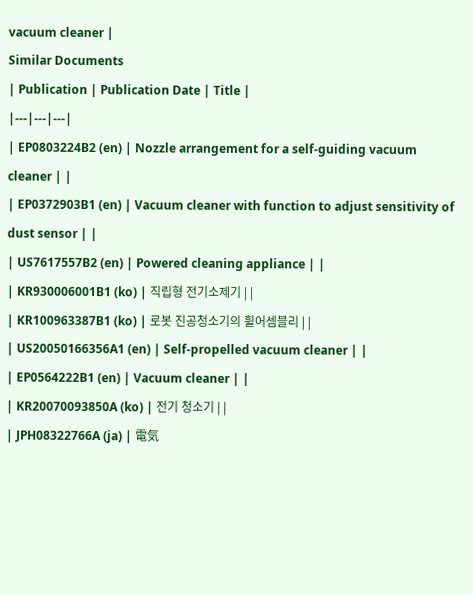vacuum cleaner |
Similar Documents
| Publication | Publication Date | Title |
|---|---|---|
| EP0803224B2 (en) | Nozzle arrangement for a self-guiding vacuum cleaner | |
| EP0372903B1 (en) | Vacuum cleaner with function to adjust sensitivity of dust sensor | |
| US7617557B2 (en) | Powered cleaning appliance | |
| KR930006001B1 (ko) | 직립형 전기소제기 | |
| KR100963387B1 (ko) | 로봇 진공청소기의 휠어셈블리 | |
| US20050166356A1 (en) | Self-propelled vacuum cleaner | |
| EP0564222B1 (en) | Vacuum cleaner | |
| KR20070093850A (ko) | 전기 청소기 | |
| JPH08322766A (ja) | 電気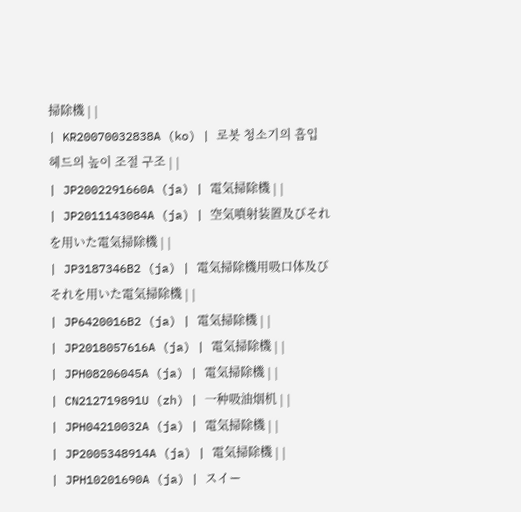掃除機 | |
| KR20070032838A (ko) | 로봇 청소기의 흡입 헤드의 높이 조절 구조 | |
| JP2002291660A (ja) | 電気掃除機 | |
| JP2011143084A (ja) | 空気噴射装置及びそれを用いた電気掃除機 | |
| JP3187346B2 (ja) | 電気掃除機用吸口体及びそれを用いた電気掃除機 | |
| JP6420016B2 (ja) | 電気掃除機 | |
| JP2018057616A (ja) | 電気掃除機 | |
| JPH08206045A (ja) | 電気掃除機 | |
| CN212719891U (zh) | 一种吸油烟机 | |
| JPH04210032A (ja) | 電気掃除機 | |
| JP2005348914A (ja) | 電気掃除機 | |
| JPH10201690A (ja) | スイー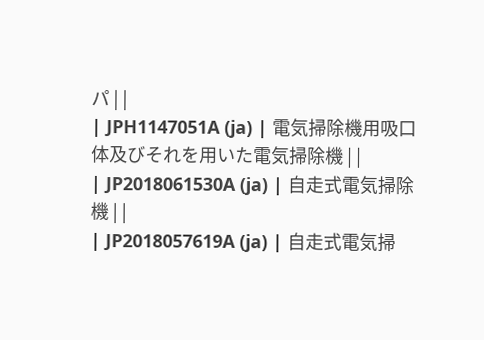パ | |
| JPH1147051A (ja) | 電気掃除機用吸口体及びそれを用いた電気掃除機 | |
| JP2018061530A (ja) | 自走式電気掃除機 | |
| JP2018057619A (ja) | 自走式電気掃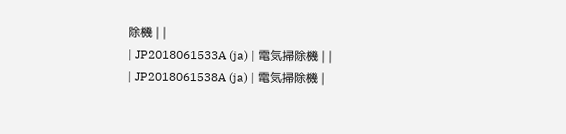除機 | |
| JP2018061533A (ja) | 電気掃除機 | |
| JP2018061538A (ja) | 電気掃除機 |